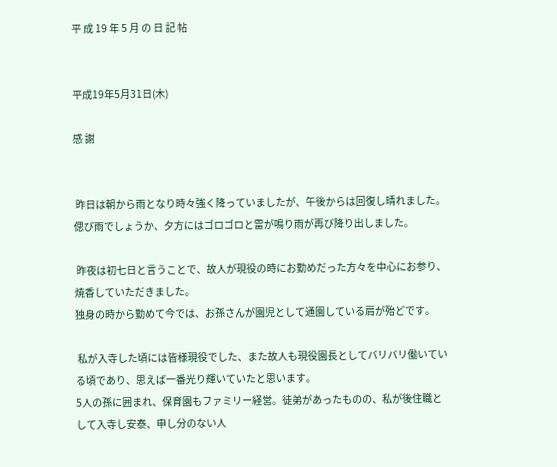平 成 19 年 5 月 の 日 記 帖


平成19年5月31日(木)

感 謝


 昨日は朝から雨となり時々強く降っていましたが、午後からは回復し晴れました。
偲び雨でしょうか、夕方にはゴロゴロと雷が鳴り雨が再び降り出しました。

 昨夜は初七日と言うことで、故人が現役の時にお勤めだった方々を中心にお参り、焼香していただきました。
独身の時から勤めて今では、お孫さんが園児として通園している肩が殆どです。

 私が入寺した頃には皆様現役でした、また故人も現役園長としてバリバリ働いている頃であり、思えば一番光り輝いていたと思います。
5人の孫に囲まれ、保育園もファミリー経営。徒弟があったものの、私が後住職として入寺し安泰、申し分のない人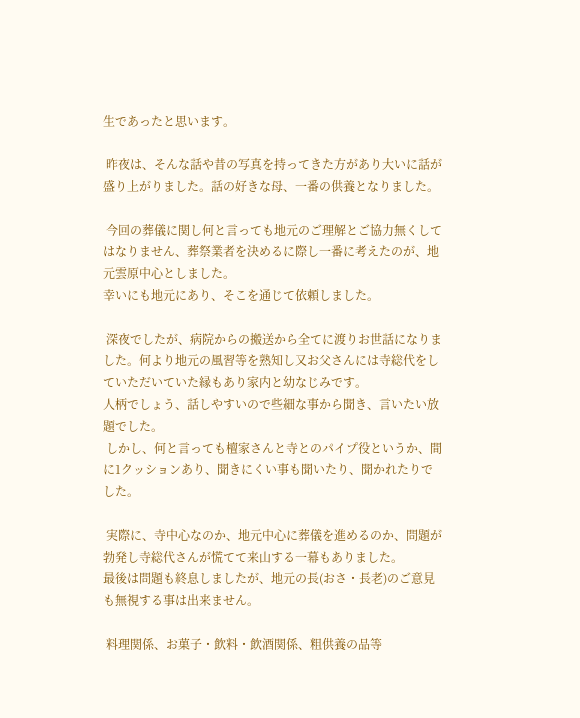生であったと思います。

 昨夜は、そんな話や昔の写真を持ってきた方があり大いに話が盛り上がりました。話の好きな母、一番の供養となりました。

 今回の葬儀に関し何と言っても地元のご理解とご協力無くしてはなりません、葬祭業者を決めるに際し一番に考えたのが、地元雲原中心としました。
幸いにも地元にあり、そこを通じて依頼しました。

 深夜でしたが、病院からの搬送から全てに渡りお世話になりました。何より地元の風習等を熟知し又お父さんには寺総代をしていただいていた縁もあり家内と幼なじみです。
人柄でしょう、話しやすいので些細な事から聞き、言いたい放題でした。
 しかし、何と言っても檀家さんと寺とのパイプ役というか、間に1クッションあり、聞きにくい事も聞いたり、聞かれたりでした。

 実際に、寺中心なのか、地元中心に葬儀を進めるのか、問題が勃発し寺総代さんが慌てて来山する一幕もありました。
最後は問題も終息しましたが、地元の長(おさ・長老)のご意見も無視する事は出来ません。

 料理関係、お菓子・飲料・飲酒関係、粗供養の品等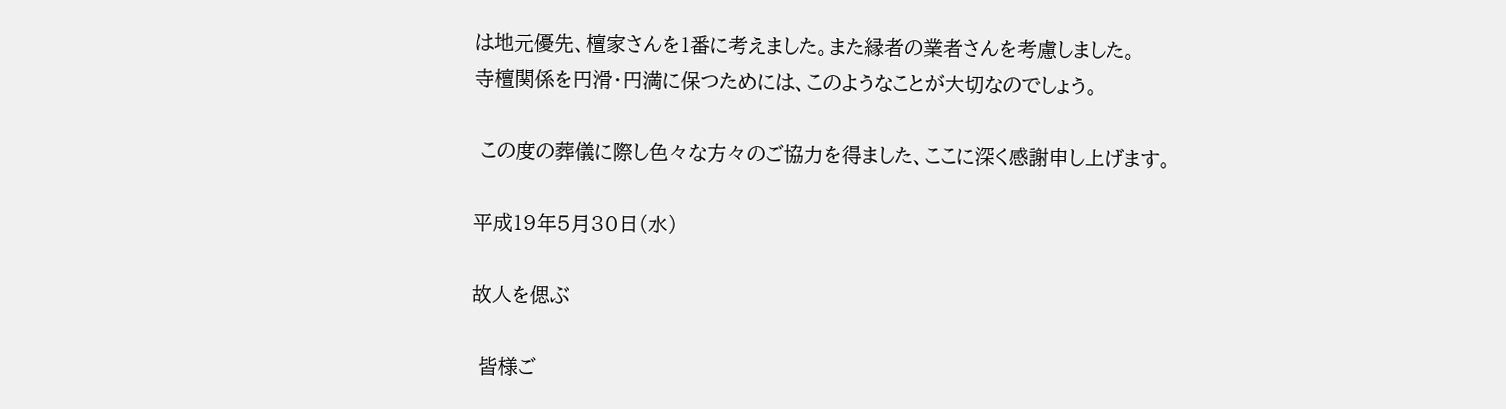は地元優先、檀家さんを1番に考えました。また縁者の業者さんを考慮しました。
寺檀関係を円滑・円満に保つためには、このようなことが大切なのでしょう。

 この度の葬儀に際し色々な方々のご協力を得ました、ここに深く感謝申し上げます。

平成19年5月30日(水)

故人を偲ぶ

 皆様ご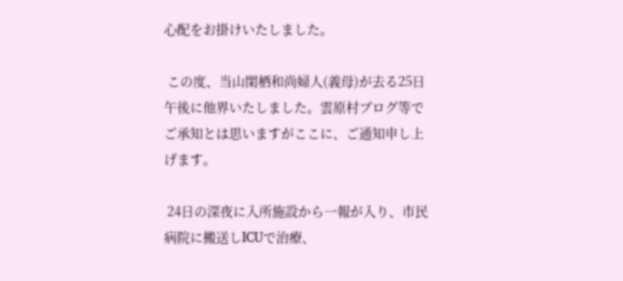心配をお掛けいたしました。

 この度、当山閑栖和尚婦人(義母)が去る25日午後に他界いたしました。雲原村ブログ等でご承知とは思いますがここに、ご通知申し上げます。

 24日の深夜に入所施設から一報が入り、市民病院に搬送しICUで治療、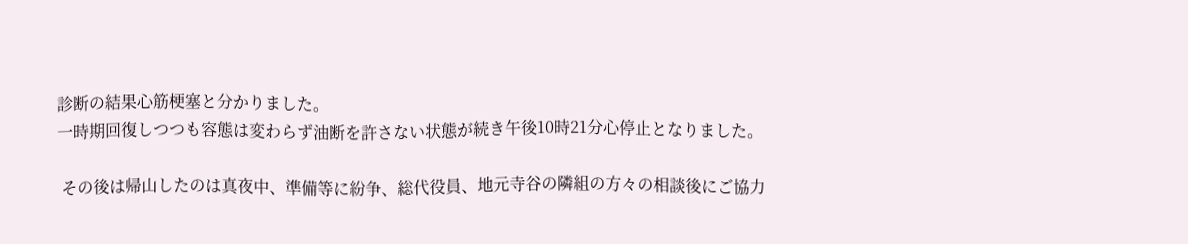診断の結果心筋梗塞と分かりました。
一時期回復しつつも容態は変わらず油断を許さない状態が続き午後10時21分心停止となりました。

 その後は帰山したのは真夜中、準備等に紛争、総代役員、地元寺谷の隣組の方々の相談後にご協力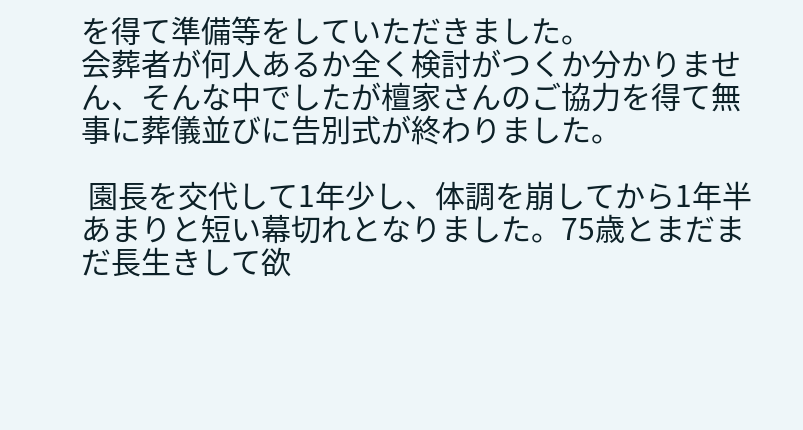を得て準備等をしていただきました。
会葬者が何人あるか全く検討がつくか分かりません、そんな中でしたが檀家さんのご協力を得て無事に葬儀並びに告別式が終わりました。

 園長を交代して1年少し、体調を崩してから1年半あまりと短い幕切れとなりました。75歳とまだまだ長生きして欲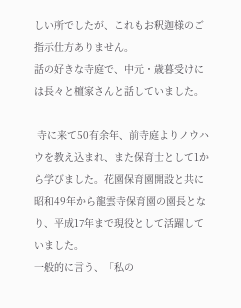しい所でしたが、これもお釈迦様のご指示仕方ありません。
話の好きな寺庭で、中元・歳暮受けには長々と檀家さんと話していました。

 寺に来て50有余年、前寺庭よりノウハウを教え込まれ、また保育士として1から学びました。花園保育園開設と共に昭和49年から龍雲寺保育園の園長となり、平成17年まで現役として活躍していました。
一般的に言う、「私の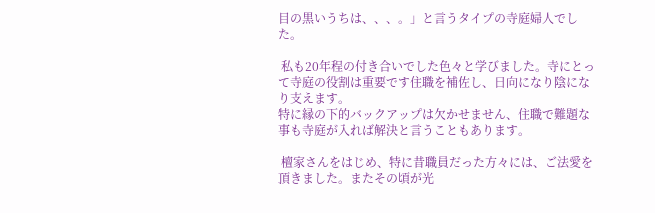目の黒いうちは、、、。」と言うタイプの寺庭婦人でした。

 私も20年程の付き合いでした色々と学びました。寺にとって寺庭の役割は重要です住職を補佐し、日向になり陰になり支えます。
特に縁の下的バックアップは欠かせません、住職で難題な事も寺庭が入れば解決と言うこともあります。

 檀家さんをはじめ、特に昔職員だった方々には、ご法愛を頂きました。またその頃が光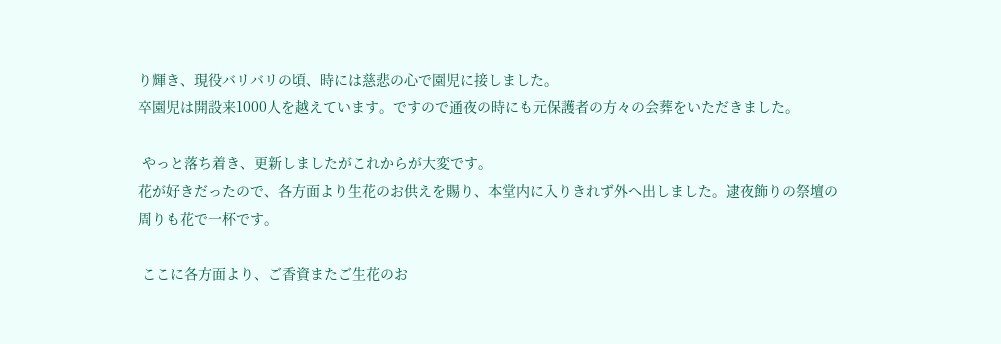り輝き、現役バリバリの頃、時には慈悲の心で園児に接しました。
卒園児は開設来1000人を越えています。ですので通夜の時にも元保護者の方々の会葬をいただきました。

 やっと落ち着き、更新しましたがこれからが大変です。
花が好きだったので、各方面より生花のお供えを賜り、本堂内に入りきれず外へ出しました。逮夜飾りの祭壇の周りも花で一杯です。

 ここに各方面より、ご香資またご生花のお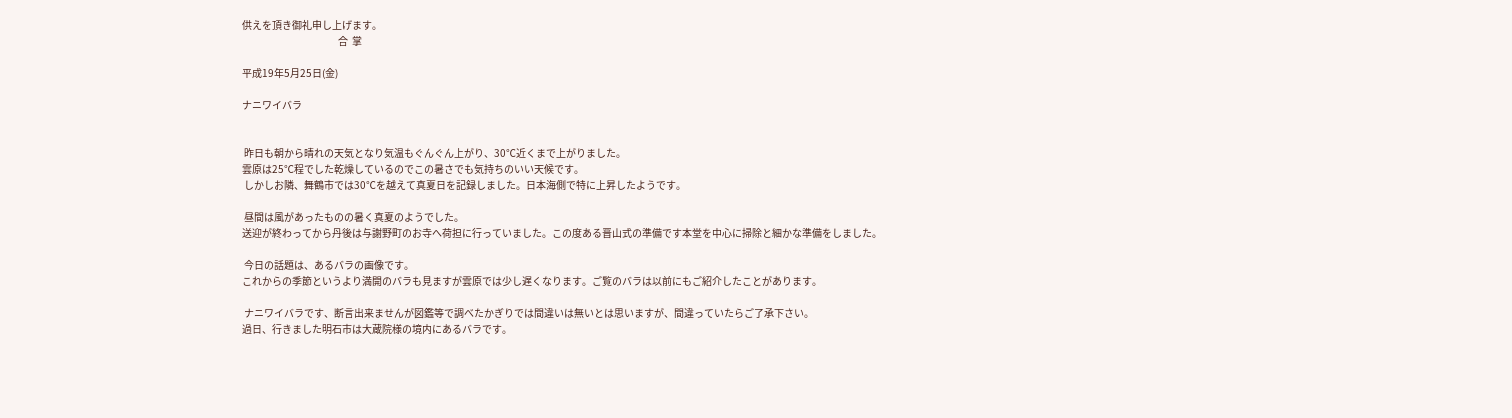供えを頂き御礼申し上げます。
                                                合  掌

平成19年5月25日(金)

ナニワイバラ


 昨日も朝から晴れの天気となり気温もぐんぐん上がり、30℃近くまで上がりました。
雲原は25℃程でした乾燥しているのでこの暑さでも気持ちのいい天候です。
 しかしお隣、舞鶴市では30℃を越えて真夏日を記録しました。日本海側で特に上昇したようです。

 昼間は風があったものの暑く真夏のようでした。
送迎が終わってから丹後は与謝野町のお寺へ荷担に行っていました。この度ある晋山式の準備です本堂を中心に掃除と細かな準備をしました。

 今日の話題は、あるバラの画像です。
これからの季節というより満開のバラも見ますが雲原では少し遅くなります。ご覧のバラは以前にもご紹介したことがあります。

 ナニワイバラです、断言出来ませんが図鑑等で調べたかぎりでは間違いは無いとは思いますが、間違っていたらご了承下さい。
過日、行きました明石市は大蔵院様の境内にあるバラです。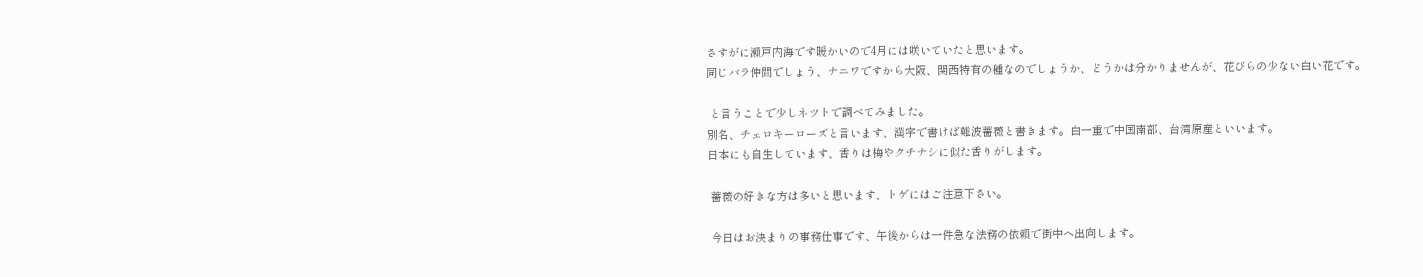さすがに瀬戸内海です暖かいので4月には咲いていたと思います。
同じバラ仲間でしょう、ナニワですから大阪、関西特有の種なのでしょうか、どうかは分かりませんが、花びらの少ない白い花です。

 と言うことで少しネツトで調べてみました。
別名、チェロキーローズと言います、漢字で書けば難波薔薇と書きます。白一重で中国南部、台湾原産といいます。
日本にも自生しています、香りは梅やクチナシに似た香りがします。

 薔薇の好きな方は多いと思います、トゲにはご注意下さい。

 今日はお決まりの事務仕事です、午後からは一件急な法務の依頼で街中へ出向します。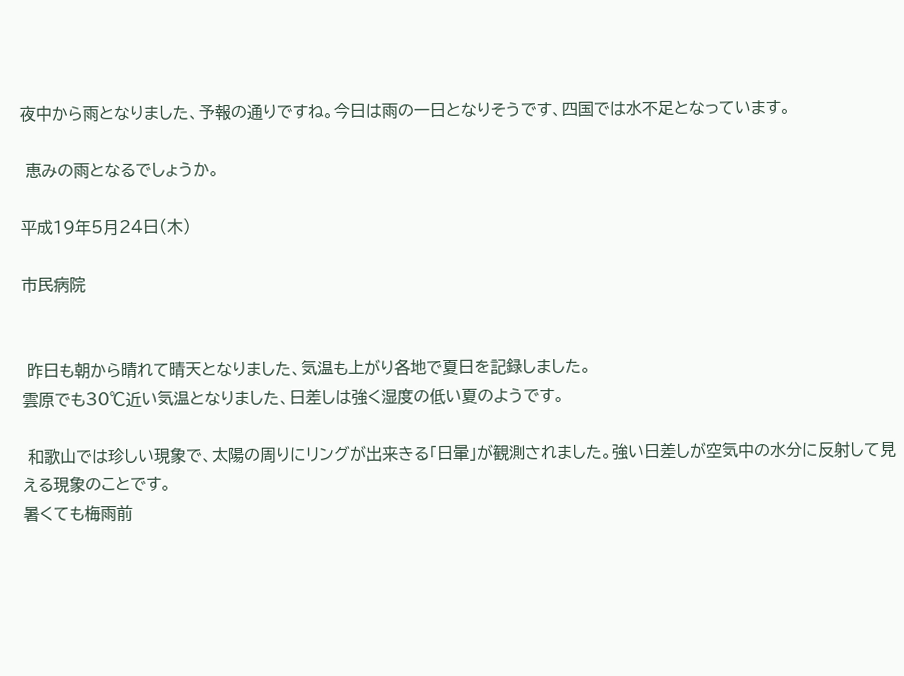夜中から雨となりました、予報の通りですね。今日は雨の一日となりそうです、四国では水不足となっています。

 恵みの雨となるでしょうか。

平成19年5月24日(木)

市民病院


 昨日も朝から晴れて晴天となりました、気温も上がり各地で夏日を記録しました。
雲原でも30℃近い気温となりました、日差しは強く湿度の低い夏のようです。

 和歌山では珍しい現象で、太陽の周りにリングが出来きる「日暈」が観測されました。強い日差しが空気中の水分に反射して見える現象のことです。
暑くても梅雨前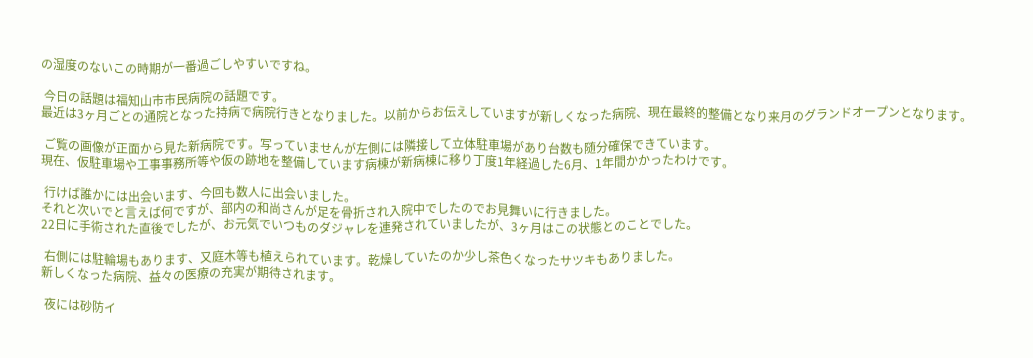の湿度のないこの時期が一番過ごしやすいですね。

 今日の話題は福知山市市民病院の話題です。
最近は3ヶ月ごとの通院となった持病で病院行きとなりました。以前からお伝えしていますが新しくなった病院、現在最終的整備となり来月のグランドオープンとなります。

 ご覧の画像が正面から見た新病院です。写っていませんが左側には隣接して立体駐車場があり台数も随分確保できています。
現在、仮駐車場や工事事務所等や仮の跡地を整備しています病棟が新病棟に移り丁度1年経過した6月、1年間かかったわけです。

 行けば誰かには出会います、今回も数人に出会いました。
それと次いでと言えば何ですが、部内の和尚さんが足を骨折され入院中でしたのでお見舞いに行きました。
22日に手術された直後でしたが、お元気でいつものダジャレを連発されていましたが、3ヶ月はこの状態とのことでした。

 右側には駐輪場もあります、又庭木等も植えられています。乾燥していたのか少し茶色くなったサツキもありました。
新しくなった病院、益々の医療の充実が期待されます。

 夜には砂防イ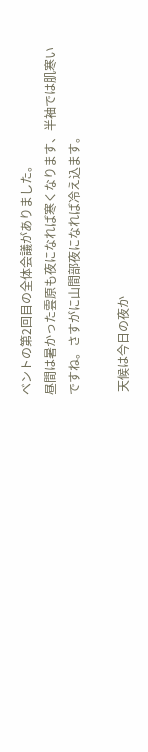ベントの第2回目の全体会議がありました。
昼間は暑かった雲原も夜になれば寒くなります、半袖では肌寒いですね。さすがに山間部夜になれば冷え込ます。

 天候は今日の夜か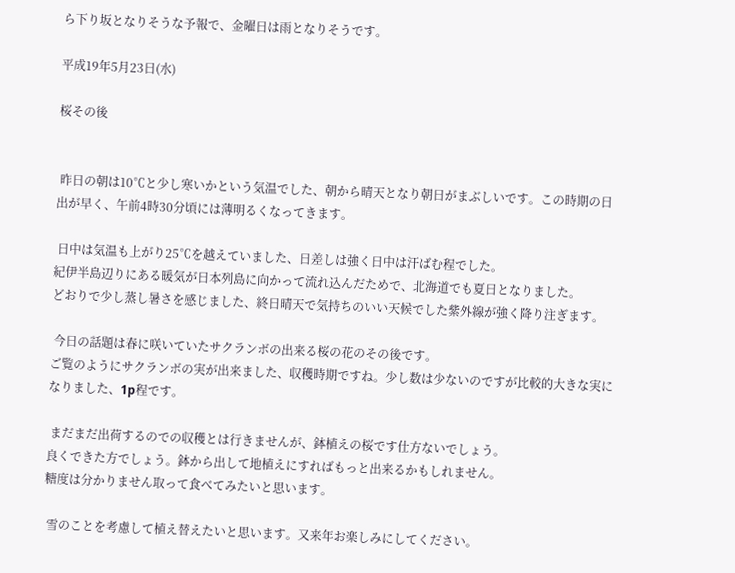ら下り坂となりそうな予報で、金曜日は雨となりそうです。

平成19年5月23日(水)

桜その後


 昨日の朝は10℃と少し寒いかという気温でした、朝から晴天となり朝日がまぶしいです。この時期の日出が早く、午前4時30分頃には薄明るくなってきます。

 日中は気温も上がり25℃を越えていました、日差しは強く日中は汗ばむ程でした。
紀伊半島辺りにある暖気が日本列島に向かって流れ込んだためで、北海道でも夏日となりました。
どおりで少し蒸し暑さを感じました、終日晴天で気持ちのいい天候でした紫外線が強く降り注ぎます。

 今日の話題は春に咲いていたサクランボの出来る桜の花のその後です。
ご覧のようにサクランボの実が出来ました、収穫時期ですね。少し数は少ないのですが比較的大きな実になりました、1p程です。

 まだまだ出荷するのでの収穫とは行きませんが、鉢植えの桜です仕方ないでしょう。
良くできた方でしょう。鉢から出して地植えにすればもっと出来るかもしれません。
糖度は分かりません取って食べてみたいと思います。

 雪のことを考慮して植え替えたいと思います。又来年お楽しみにしてください。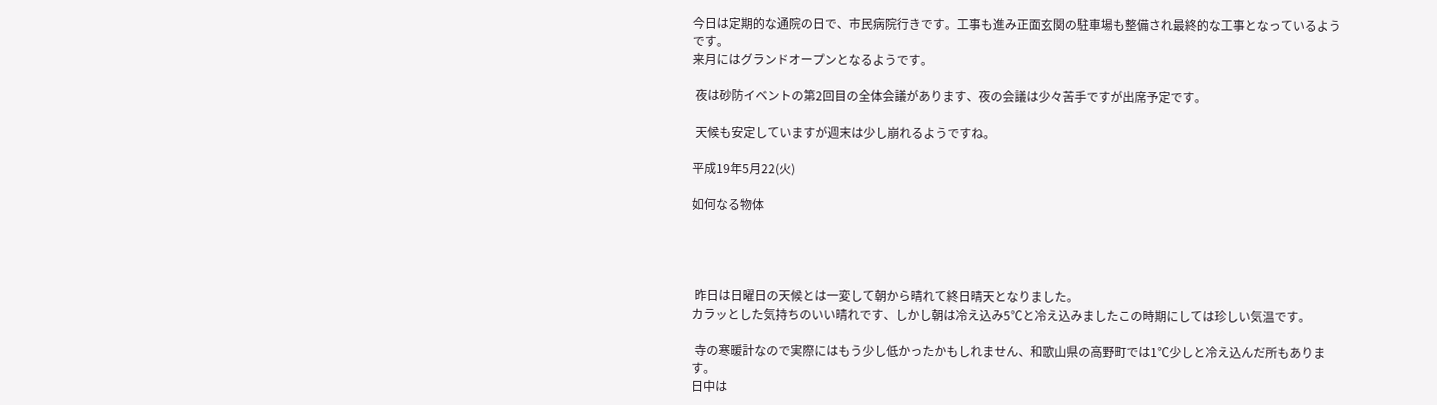今日は定期的な通院の日で、市民病院行きです。工事も進み正面玄関の駐車場も整備され最終的な工事となっているようです。
来月にはグランドオープンとなるようです。

 夜は砂防イベントの第2回目の全体会議があります、夜の会議は少々苦手ですが出席予定です。

 天候も安定していますが週末は少し崩れるようですね。

平成19年5月22(火)

如何なる物体




 昨日は日曜日の天候とは一変して朝から晴れて終日晴天となりました。
カラッとした気持ちのいい晴れです、しかし朝は冷え込み5℃と冷え込みましたこの時期にしては珍しい気温です。

 寺の寒暖計なので実際にはもう少し低かったかもしれません、和歌山県の高野町では1℃少しと冷え込んだ所もあります。
日中は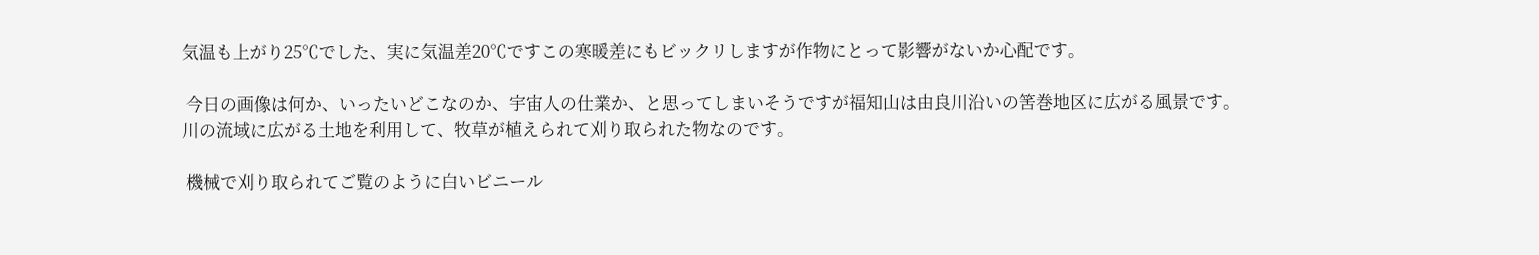気温も上がり25℃でした、実に気温差20℃ですこの寒暖差にもビックリしますが作物にとって影響がないか心配です。

 今日の画像は何か、いったいどこなのか、宇宙人の仕業か、と思ってしまいそうですが福知山は由良川沿いの筈巻地区に広がる風景です。
川の流域に広がる土地を利用して、牧草が植えられて刈り取られた物なのです。

 機械で刈り取られてご覧のように白いビニール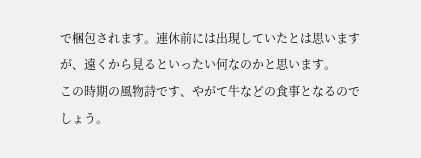で梱包されます。連休前には出現していたとは思いますが、遠くから見るといったい何なのかと思います。
この時期の風物詩です、やがて牛などの食事となるのでしょう。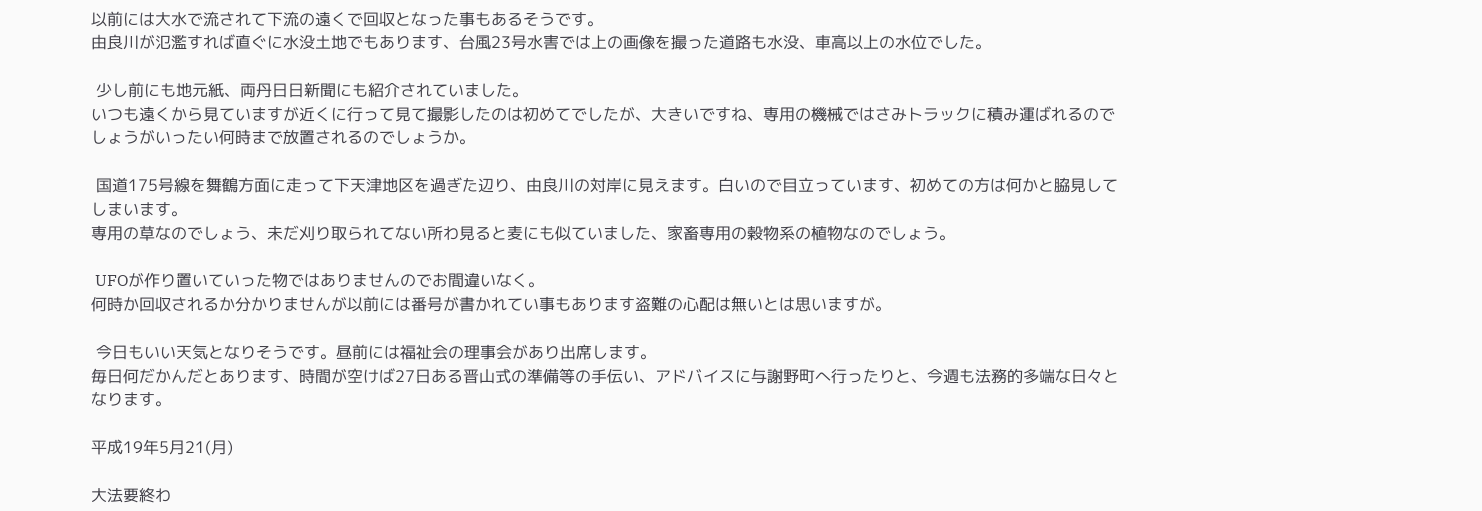以前には大水で流されて下流の遠くで回収となった事もあるそうです。
由良川が氾濫すれば直ぐに水没土地でもあります、台風23号水害では上の画像を撮った道路も水没、車高以上の水位でした。

 少し前にも地元紙、両丹日日新聞にも紹介されていました。
いつも遠くから見ていますが近くに行って見て撮影したのは初めてでしたが、大きいですね、専用の機械ではさみトラックに積み運ばれるのでしょうがいったい何時まで放置されるのでしょうか。

 国道175号線を舞鶴方面に走って下天津地区を過ぎた辺り、由良川の対岸に見えます。白いので目立っています、初めての方は何かと脇見してしまいます。
専用の草なのでしょう、未だ刈り取られてない所わ見ると麦にも似ていました、家畜専用の穀物系の植物なのでしょう。

 UFOが作り置いていった物ではありませんのでお間違いなく。
何時か回収されるか分かりませんが以前には番号が書かれてい事もあります盗難の心配は無いとは思いますが。

 今日もいい天気となりそうです。昼前には福祉会の理事会があり出席します。
毎日何だかんだとあります、時間が空けば27日ある晋山式の準備等の手伝い、アドバイスに与謝野町へ行ったりと、今週も法務的多端な日々となります。

平成19年5月21(月)

大法要終わ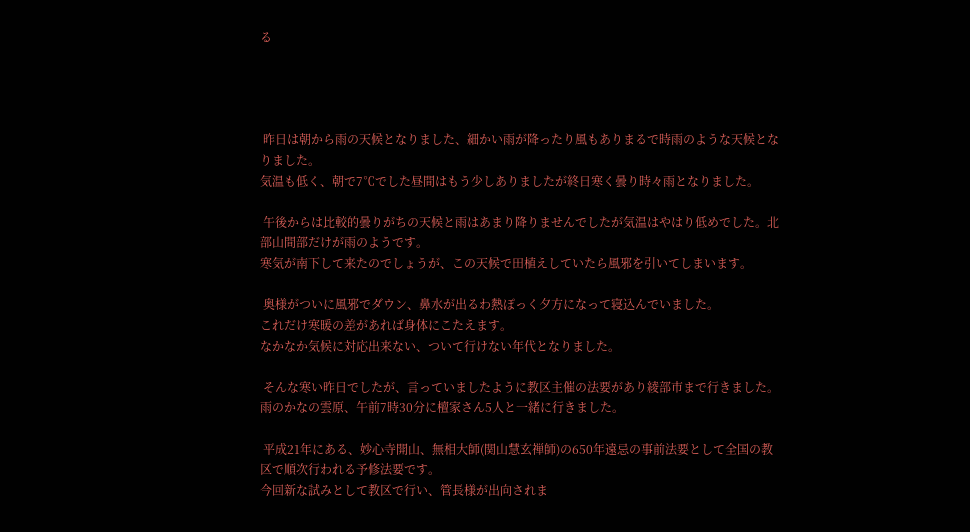る




 昨日は朝から雨の天候となりました、細かい雨が降ったり風もありまるで時雨のような天候となりました。
気温も低く、朝で7℃でした昼間はもう少しありましたが終日寒く曇り時々雨となりました。

 午後からは比較的曇りがちの天候と雨はあまり降りませんでしたが気温はやはり低めでした。北部山間部だけが雨のようです。
寒気が南下して来たのでしょうが、この天候で田植えしていたら風邪を引いてしまいます。

 奥様がついに風邪でダウン、鼻水が出るわ熱ぽっく夕方になって寝込んでいました。
これだけ寒暖の差があれば身体にこたえます。
なかなか気候に対応出来ない、ついて行けない年代となりました。

 そんな寒い昨日でしたが、言っていましたように教区主催の法要があり綾部市まで行きました。
雨のかなの雲原、午前7時30分に檀家さん5人と一緒に行きました。

 平成21年にある、妙心寺開山、無相大師(関山慧玄禅師)の650年遠忌の事前法要として全国の教区で順次行われる予修法要です。
今回新な試みとして教区で行い、管長様が出向されま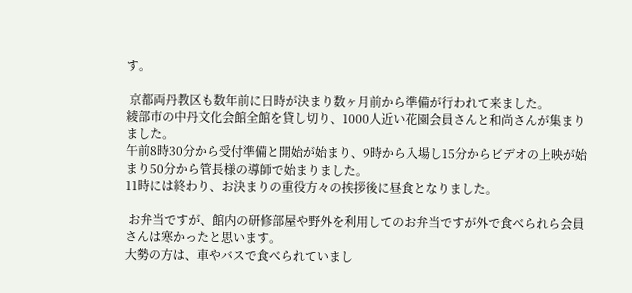す。

 京都両丹教区も数年前に日時が決まり数ヶ月前から準備が行われて来ました。
綾部市の中丹文化会館全館を貸し切り、1000人近い花園会員さんと和尚さんが集まりました。
午前8時30分から受付準備と開始が始まり、9時から入場し15分からビデオの上映が始まり50分から管長様の導師で始まりました。
11時には終わり、お決まりの重役方々の挨拶後に昼食となりました。

 お弁当ですが、館内の研修部屋や野外を利用してのお弁当ですが外で食べられら会員さんは寒かったと思います。
大勢の方は、車やバスで食べられていまし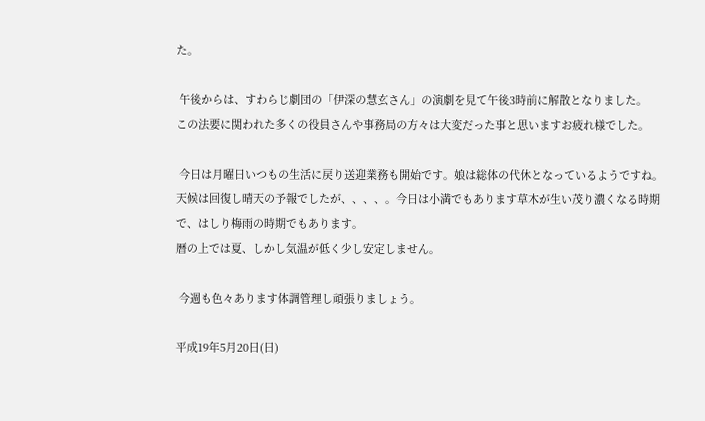た。

 午後からは、すわらじ劇団の「伊深の慧玄さん」の演劇を見て午後3時前に解散となりました。
この法要に関われた多くの役員さんや事務局の方々は大変だった事と思いますお疲れ様でした。

 今日は月曜日いつもの生活に戻り送迎業務も開始です。娘は総体の代休となっているようですね。
天候は回復し晴天の予報でしたが、、、、。今日は小満でもあります草木が生い茂り濃くなる時期で、はしり梅雨の時期でもあります。
暦の上では夏、しかし気温が低く少し安定しません。

 今週も色々あります体調管理し頑張りましょう。

平成19年5月20日(日)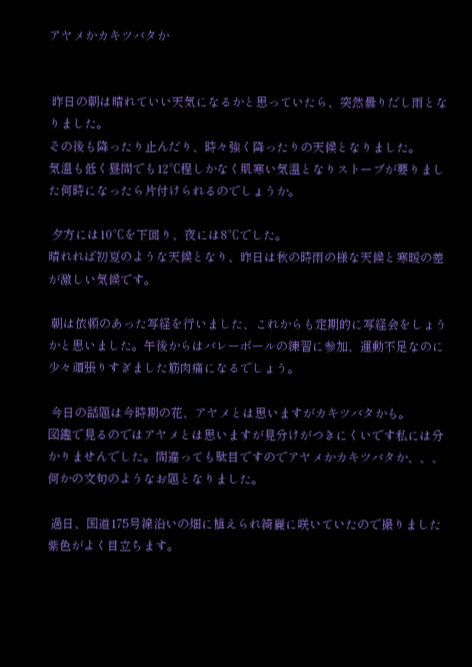アヤメかカキツバタか


 昨日の朝は晴れていい天気になるかと思っていたら、突然曇りだし雨となりました。
その後も降ったり止んだり、時々強く降ったりの天候となりました。
気温も低く昼間でも12℃程しかなく肌寒い気温となりストーブが要りました何時になったら片付けられるのでしょうか。

 夕方には10℃を下回り、夜には8℃でした。
晴れれば初夏のような天候となり、昨日は秋の時雨の様な天候と寒暖の差が激しい気候です。

 朝は依頼のあった写経を行いました、これからも定期的に写経会をしょうかと思いました。午後からはバレーボールの練習に参加、運動不足なのに少々頑張りすぎました筋肉痛になるでしょう。

 今日の話題は今時期の花、アヤメとは思いますがカキツバタかも。
図鑑で見るのではアヤメとは思いますが見分けがつきにくいです私には分かりませんでした。間違っても駄目ですのでアヤメかカキツバタか、、、何かの文句のようなお題となりました。

 過日、国道175号線沿いの畑に植えられ綺麗に咲いていたので撮りました紫色がよく目立ちます。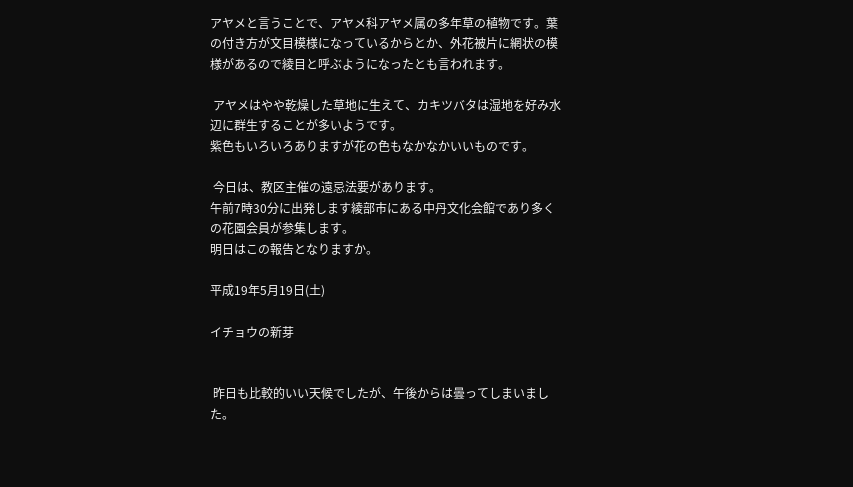アヤメと言うことで、アヤメ科アヤメ属の多年草の植物です。葉の付き方が文目模様になっているからとか、外花被片に網状の模様があるので綾目と呼ぶようになったとも言われます。

 アヤメはやや乾燥した草地に生えて、カキツバタは湿地を好み水辺に群生することが多いようです。
紫色もいろいろありますが花の色もなかなかいいものです。

 今日は、教区主催の遠忌法要があります。
午前7時30分に出発します綾部市にある中丹文化会館であり多くの花園会員が参集します。
明日はこの報告となりますか。

平成19年5月19日(土)

イチョウの新芽


 昨日も比較的いい天候でしたが、午後からは曇ってしまいました。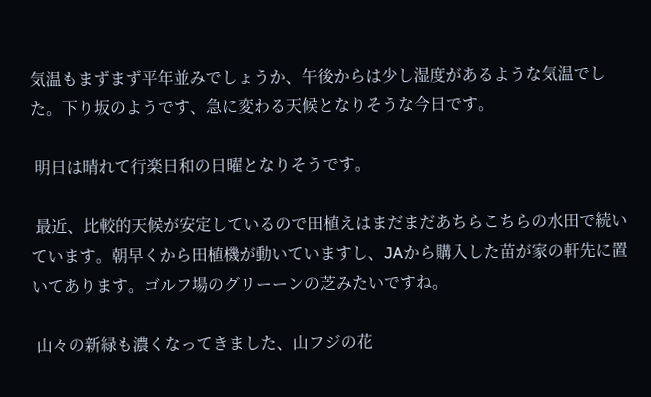気温もまずまず平年並みでしょうか、午後からは少し湿度があるような気温でした。下り坂のようです、急に変わる天候となりそうな今日です。

 明日は晴れて行楽日和の日曜となりそうです。

 最近、比較的天候が安定しているので田植えはまだまだあちらこちらの水田で続いています。朝早くから田植機が動いていますし、JAから購入した苗が家の軒先に置いてあります。ゴルフ場のグリーーンの芝みたいですね。

 山々の新緑も濃くなってきました、山フジの花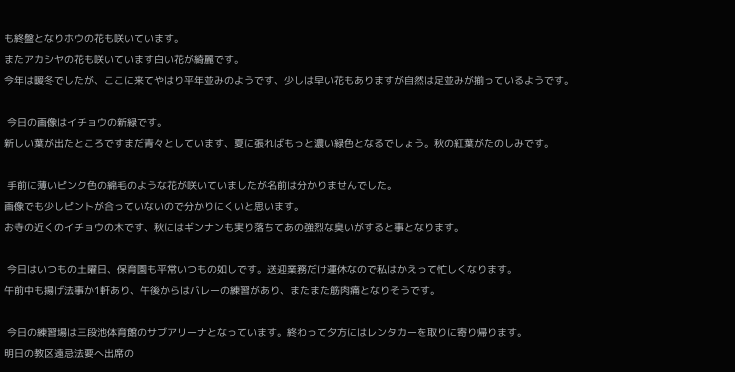も終盤となりホウの花も咲いています。
またアカシヤの花も咲いています白い花が綺麗です。
今年は暖冬でしたが、ここに来てやはり平年並みのようです、少しは早い花もありますが自然は足並みが揃っているようです。

 今日の画像はイチョウの新緑です。
新しい葉が出たところですまだ青々としています、夏に張ればもっと濃い緑色となるでしょう。秋の紅葉がたのしみです。

 手前に薄いピンク色の綿毛のような花が咲いていましたが名前は分かりませんでした。
画像でも少しピントが合っていないので分かりにくいと思います。
お寺の近くのイチョウの木です、秋にはギンナンも実り落ちてあの強烈な臭いがすると事となります。

 今日はいつもの土曜日、保育園も平常いつもの如しです。送迎業務だけ運休なので私はかえって忙しくなります。
午前中も揚げ法事か1軒あり、午後からはバレーの練習があり、またまた筋肉痛となりそうです。

 今日の練習場は三段池体育館のサブアリーナとなっています。終わって夕方にはレンタカーを取りに寄り帰ります。
明日の教区遠忌法要へ出席の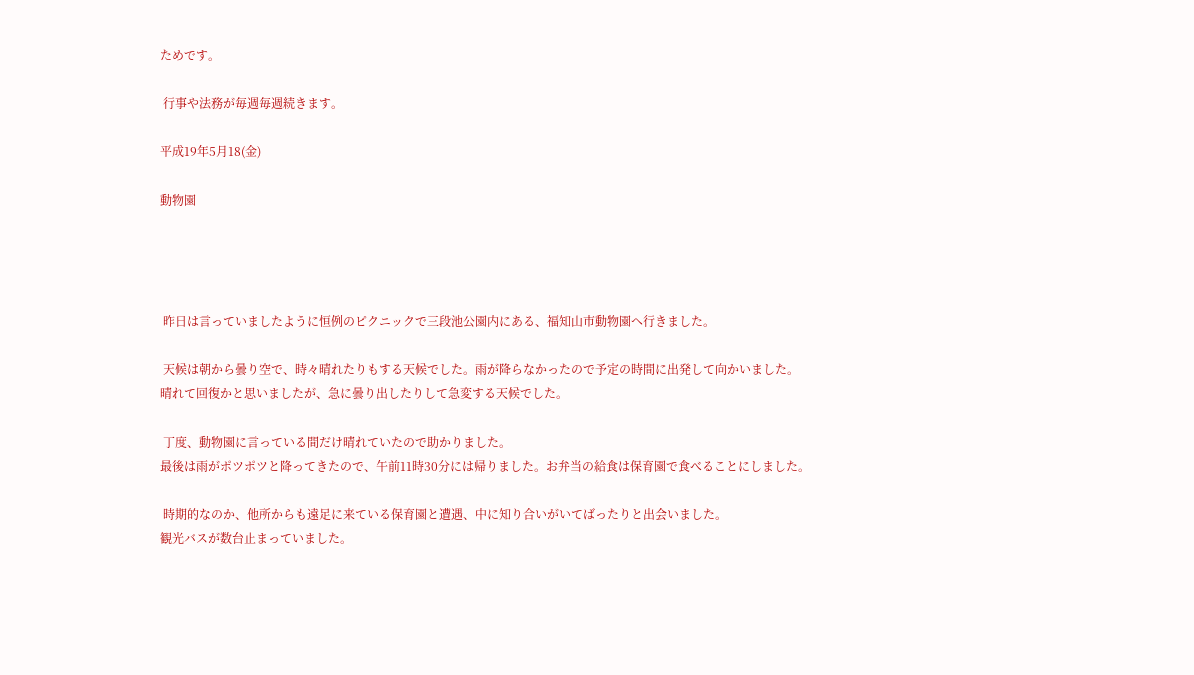ためです。

 行事や法務が毎週毎週続きます。

平成19年5月18(金)

動物園




 昨日は言っていましたように恒例のピクニックで三段池公園内にある、福知山市動物園へ行きました。

 天候は朝から曇り空で、時々晴れたりもする天候でした。雨が降らなかったので予定の時間に出発して向かいました。
晴れて回復かと思いましたが、急に曇り出したりして急変する天候でした。

 丁度、動物園に言っている間だけ晴れていたので助かりました。
最後は雨がポツポツと降ってきたので、午前11時30分には帰りました。お弁当の給食は保育園で食べることにしました。

 時期的なのか、他所からも遠足に来ている保育園と遭遇、中に知り合いがいてばったりと出会いました。
観光バスが数台止まっていました。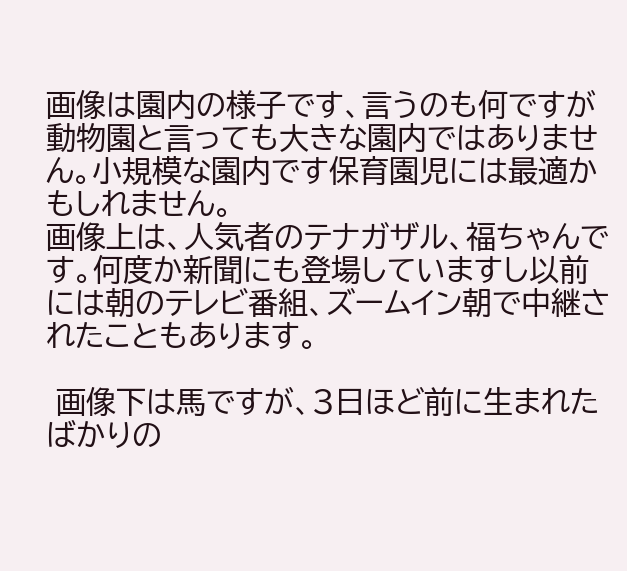画像は園内の様子です、言うのも何ですが動物園と言っても大きな園内ではありません。小規模な園内です保育園児には最適かもしれません。
画像上は、人気者のテナガザル、福ちゃんです。何度か新聞にも登場していますし以前には朝のテレビ番組、ズームイン朝で中継されたこともあります。

 画像下は馬ですが、3日ほど前に生まれたばかりの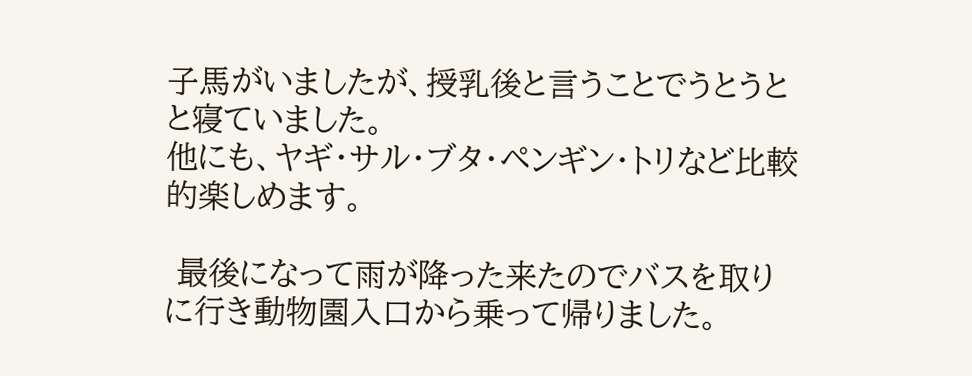子馬がいましたが、授乳後と言うことでうとうとと寝ていました。
他にも、ヤギ・サル・ブタ・ペンギン・トリなど比較的楽しめます。

 最後になって雨が降った来たのでバスを取りに行き動物園入口から乗って帰りました。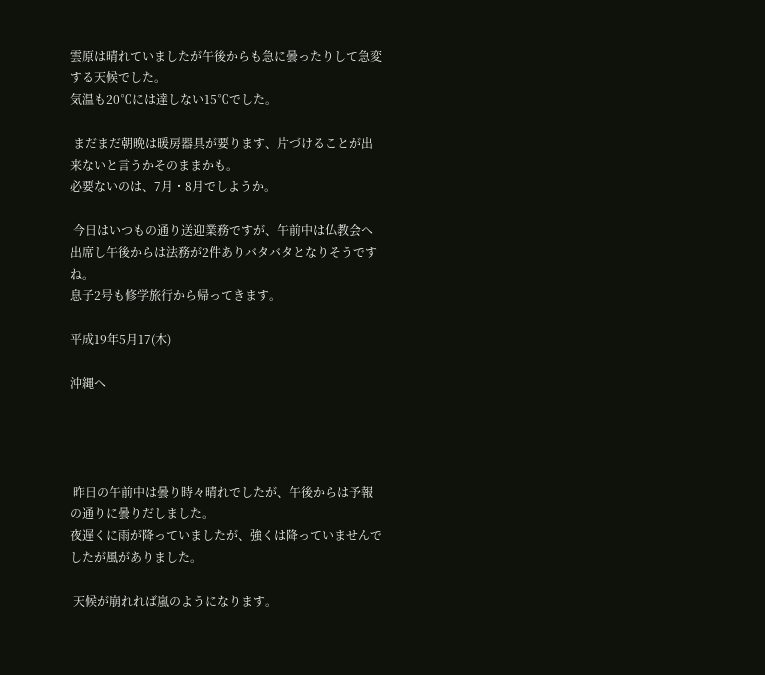雲原は晴れていましたが午後からも急に曇ったりして急変する天候でした。
気温も20℃には達しない15℃でした。

 まだまだ朝晩は暖房器具が要ります、片づけることが出来ないと言うかそのままかも。
必要ないのは、7月・8月でしようか。

 今日はいつもの通り送迎業務ですが、午前中は仏教会へ出席し午後からは法務が2件ありバタバタとなりそうですね。
息子2号も修学旅行から帰ってきます。

平成19年5月17(木)

沖縄へ




 昨日の午前中は曇り時々晴れでしたが、午後からは予報の通りに曇りだしました。
夜遅くに雨が降っていましたが、強くは降っていませんでしたが風がありました。

 天候が崩れれば嵐のようになります。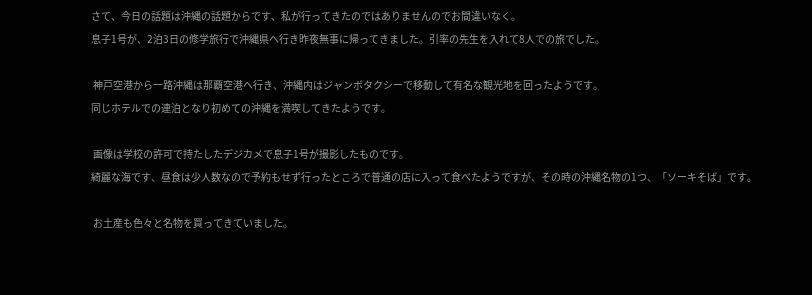さて、今日の話題は沖縄の話題からです、私が行ってきたのではありませんのでお間違いなく。
息子1号が、2泊3日の修学旅行で沖縄県へ行き昨夜無事に帰ってきました。引率の先生を入れて8人での旅でした。

 神戸空港から一路沖縄は那覇空港へ行き、沖縄内はジャンボタクシーで移動して有名な観光地を回ったようです。
同じホテルでの連泊となり初めての沖縄を満喫してきたようです。

 画像は学校の許可で持たしたデジカメで息子1号が撮影したものです。
綺麗な海です、昼食は少人数なので予約もせず行ったところで普通の店に入って食べたようですが、その時の沖縄名物の1つ、「ソーキそば」です。

 お土産も色々と名物を買ってきていました。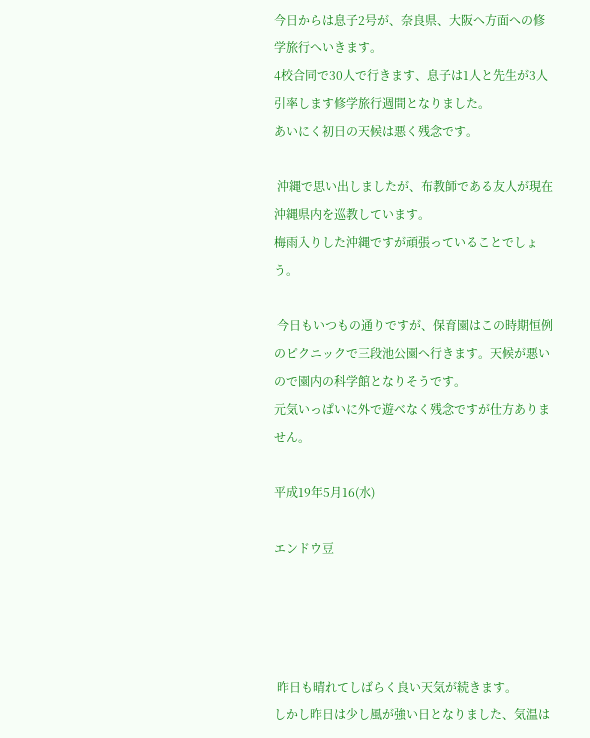今日からは息子2号が、奈良県、大阪へ方面への修学旅行へいきます。
4校合同で30人で行きます、息子は1人と先生が3人引率します修学旅行週間となりました。
あいにく初日の天候は悪く残念です。

 沖縄で思い出しましたが、布教師である友人が現在沖縄県内を巡教しています。
梅雨入りした沖縄ですが頑張っていることでしょう。

 今日もいつもの通りですが、保育園はこの時期恒例のピクニックで三段池公園へ行きます。天候が悪いので園内の科学館となりそうです。
元気いっぱいに外で遊べなく残念ですが仕方ありません。

平成19年5月16(水)

エンドウ豆




 昨日も晴れてしばらく良い天気が続きます。
しかし昨日は少し風が強い日となりました、気温は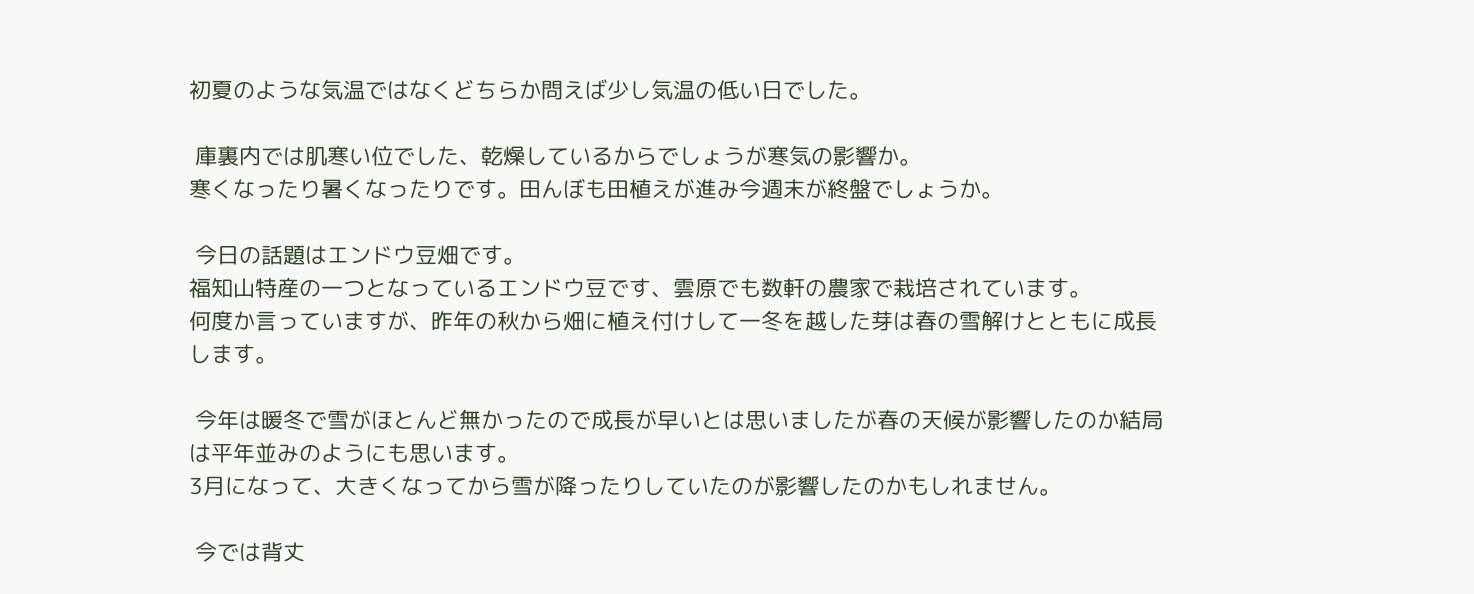初夏のような気温ではなくどちらか問えば少し気温の低い日でした。

 庫裏内では肌寒い位でした、乾燥しているからでしょうが寒気の影響か。
寒くなったり暑くなったりです。田んぼも田植えが進み今週末が終盤でしょうか。

 今日の話題はエンドウ豆畑です。
福知山特産の一つとなっているエンドウ豆です、雲原でも数軒の農家で栽培されています。
何度か言っていますが、昨年の秋から畑に植え付けして一冬を越した芽は春の雪解けとともに成長します。

 今年は暖冬で雪がほとんど無かったので成長が早いとは思いましたが春の天候が影響したのか結局は平年並みのようにも思います。
3月になって、大きくなってから雪が降ったりしていたのが影響したのかもしれません。

 今では背丈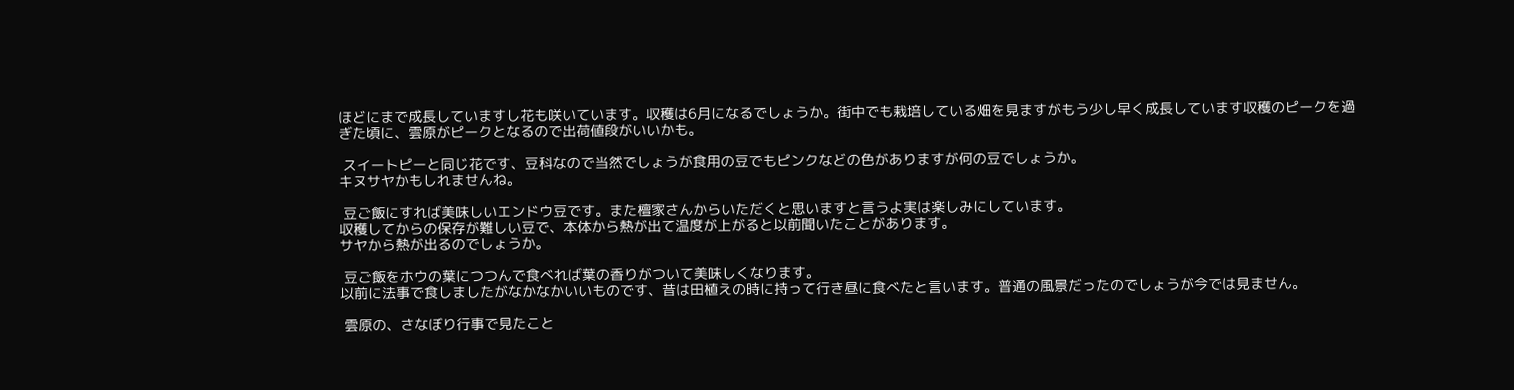ほどにまで成長していますし花も咲いています。収穫は6月になるでしょうか。街中でも栽培している畑を見ますがもう少し早く成長しています収穫のピークを過ぎた頃に、雲原がピークとなるので出荷値段がいいかも。

 スイートピーと同じ花です、豆科なので当然でしょうが食用の豆でもピンクなどの色がありますが何の豆でしょうか。
キヌサヤかもしれませんね。

 豆ご飯にすれば美味しいエンドウ豆です。また檀家さんからいただくと思いますと言うよ実は楽しみにしています。
収穫してからの保存が難しい豆で、本体から熱が出て温度が上がると以前聞いたことがあります。
サヤから熱が出るのでしょうか。

 豆ご飯をホウの葉につつんで食べれば葉の香りがついて美味しくなります。
以前に法事で食しましたがなかなかいいものです、昔は田植えの時に持って行き昼に食べたと言います。普通の風景だったのでしょうが今では見ません。

 雲原の、さなぼり行事で見たこと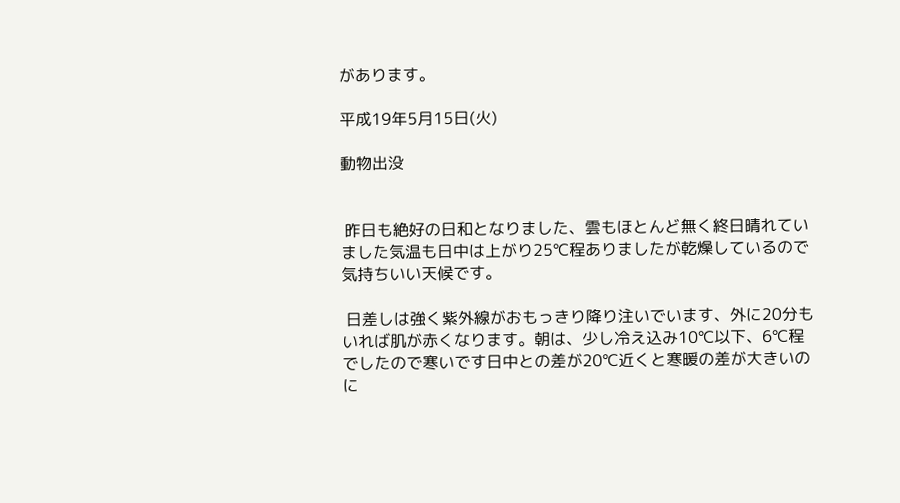があります。

平成19年5月15日(火)

動物出没


 昨日も絶好の日和となりました、雲もほとんど無く終日晴れていました気温も日中は上がり25℃程ありましたが乾燥しているので気持ちいい天候です。

 日差しは強く紫外線がおもっきり降り注いでいます、外に20分もいれば肌が赤くなります。朝は、少し冷え込み10℃以下、6℃程でしたので寒いです日中との差が20℃近くと寒暖の差が大きいのに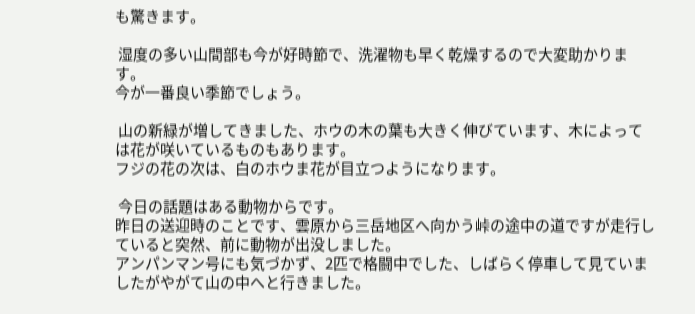も驚きます。

 湿度の多い山間部も今が好時節で、洗濯物も早く乾燥するので大変助かります。
今が一番良い季節でしょう。

 山の新緑が増してきました、ホウの木の葉も大きく伸びています、木によっては花が咲いているものもあります。
フジの花の次は、白のホウま花が目立つようになります。

 今日の話題はある動物からです。
昨日の送迎時のことです、雲原から三岳地区へ向かう峠の途中の道ですが走行していると突然、前に動物が出没しました。
アンパンマン号にも気づかず、2匹で格闘中でした、しばらく停車して見ていましたがやがて山の中へと行きました。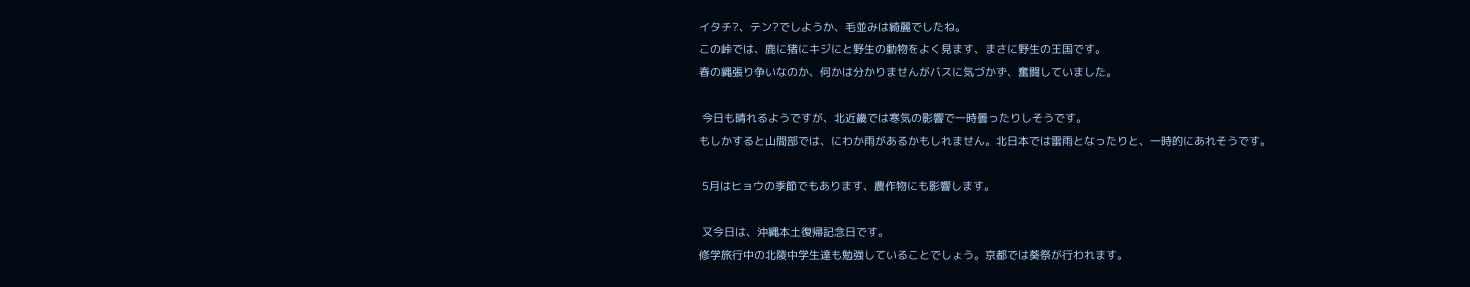イタチ?、テン?でしようか、毛並みは綺麗でしたね。
この峠では、鹿に猪にキジにと野生の動物をよく見ます、まさに野生の王国です。
春の縄張り争いなのか、何かは分かりませんがバスに気づかず、奮闘していました。

 今日も晴れるようですが、北近畿では寒気の影響で一時曇ったりしそうです。
もしかすると山間部では、にわか雨があるかもしれません。北日本では雷雨となったりと、一時的にあれそうです。

 5月はヒョウの季節でもあります、農作物にも影響します。

 又今日は、沖縄本土復帰記念日です。
修学旅行中の北陵中学生達も勉強していることでしょう。京都では葵祭が行われます。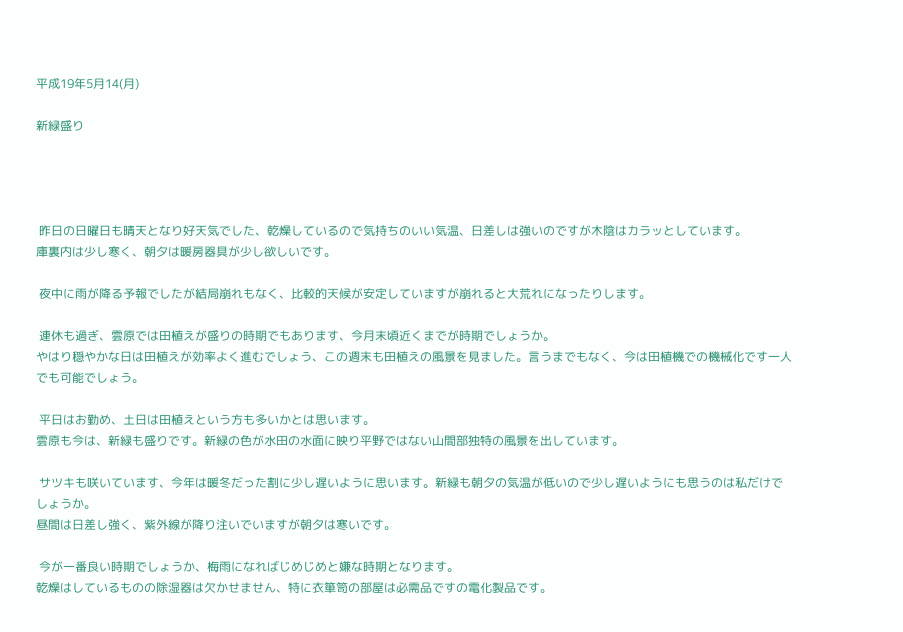平成19年5月14(月)

新緑盛り




 昨日の日曜日も晴天となり好天気でした、乾燥しているので気持ちのいい気温、日差しは強いのですが木陰はカラッとしています。
庫裏内は少し寒く、朝夕は暖房器具が少し欲しいです。

 夜中に雨が降る予報でしたが結局崩れもなく、比較的天候が安定していますが崩れると大荒れになったりします。

 連休も過ぎ、雲原では田植えが盛りの時期でもあります、今月末頃近くまでが時期でしょうか。
やはり穏やかな日は田植えが効率よく進むでしょう、この週末も田植えの風景を見ました。言うまでもなく、今は田植機での機械化です一人でも可能でしょう。

 平日はお勤め、土日は田植えという方も多いかとは思います。
雲原も今は、新緑も盛りです。新緑の色が水田の水面に映り平野ではない山間部独特の風景を出しています。

 サツキも咲いています、今年は暖冬だった割に少し遅いように思います。新緑も朝夕の気温が低いので少し遅いようにも思うのは私だけでしょうか。
昼間は日差し強く、紫外線が降り注いでいますが朝夕は寒いです。

 今が一番良い時期でしょうか、梅雨になればじめじめと嫌な時期となります。
乾燥はしているものの除湿器は欠かせません、特に衣箪笥の部屋は必需品ですの電化製品です。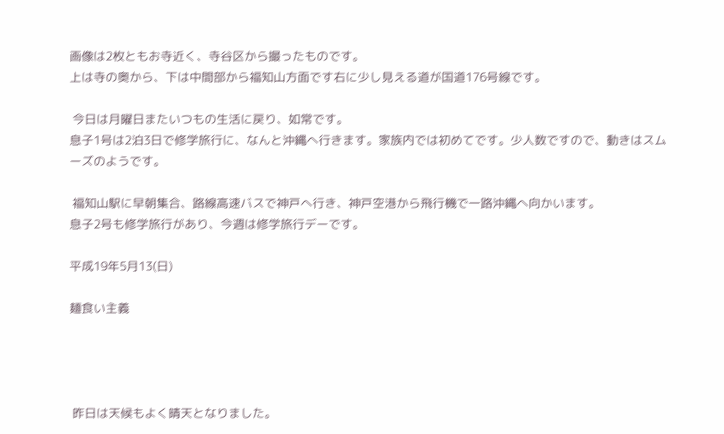画像は2枚ともお寺近く、寺谷区から撮ったものです。
上は寺の奥から、下は中間部から福知山方面です右に少し見える道が国道176号線です。

 今日は月曜日またいつもの生活に戻り、如常です。
息子1号は2泊3日で修学旅行に、なんと沖縄へ行きます。家族内では初めてです。少人数ですので、動きはスムーズのようです。

 福知山駅に早朝集合、路線高速バスで神戸へ行き、神戸空港から飛行機で一路沖縄へ向かいます。
息子2号も修学旅行があり、今週は修学旅行デーです。

平成19年5月13(日)

麺食い主義




 昨日は天候もよく晴天となりました。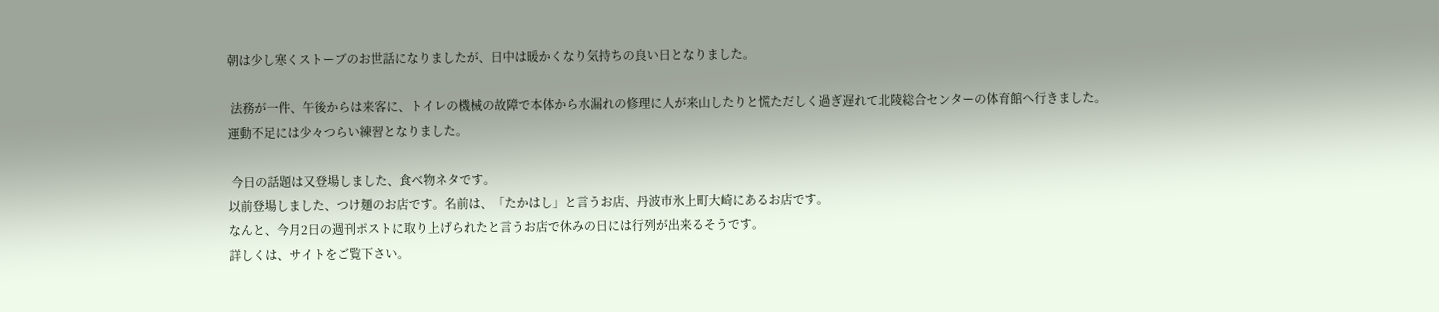朝は少し寒くストーブのお世話になりましたが、日中は暖かくなり気持ちの良い日となりました。

 法務が一件、午後からは来客に、トイレの機械の故障で本体から水漏れの修理に人が来山したりと慌ただしく過ぎ遅れて北陵総合センターの体育館へ行きました。
運動不足には少々つらい練習となりました。

 今日の話題は又登場しました、食べ物ネタです。
以前登場しました、つけ麺のお店です。名前は、「たかはし」と言うお店、丹波市氷上町大崎にあるお店です。
なんと、今月2日の週刊ポストに取り上げられたと言うお店で休みの日には行列が出来るそうです。
詳しくは、サイトをご覧下さい。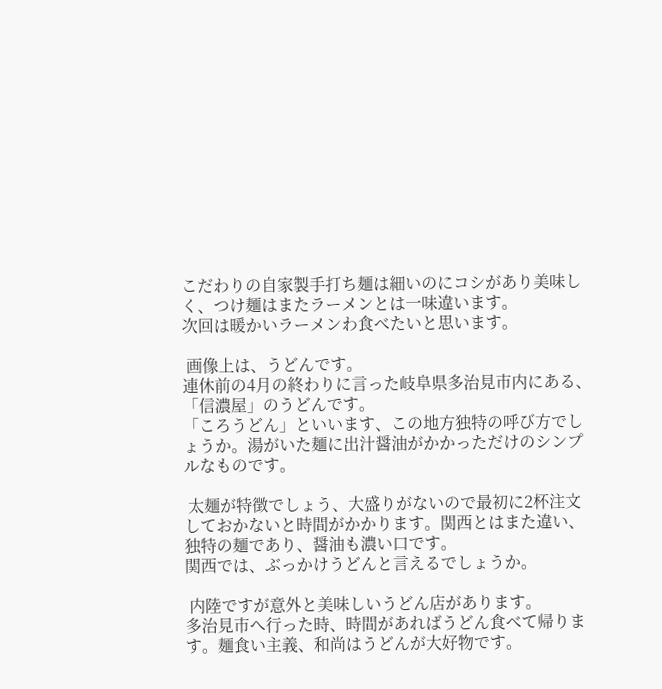こだわりの自家製手打ち麺は細いのにコシがあり美味しく、つけ麺はまたラーメンとは一味違います。
次回は暖かいラーメンわ食べたいと思います。

 画像上は、うどんです。
連休前の4月の終わりに言った岐阜県多治見市内にある、「信濃屋」のうどんです。
「ころうどん」といいます、この地方独特の呼び方でしょうか。湯がいた麺に出汁醤油がかかっただけのシンプルなものです。

 太麺が特徴でしょう、大盛りがないので最初に2杯注文しておかないと時間がかかります。関西とはまた違い、独特の麺であり、醤油も濃い口です。
関西では、ぶっかけうどんと言えるでしょうか。

 内陸ですが意外と美味しいうどん店があります。
多治見市へ行った時、時間があればうどん食べて帰ります。麺食い主義、和尚はうどんが大好物です。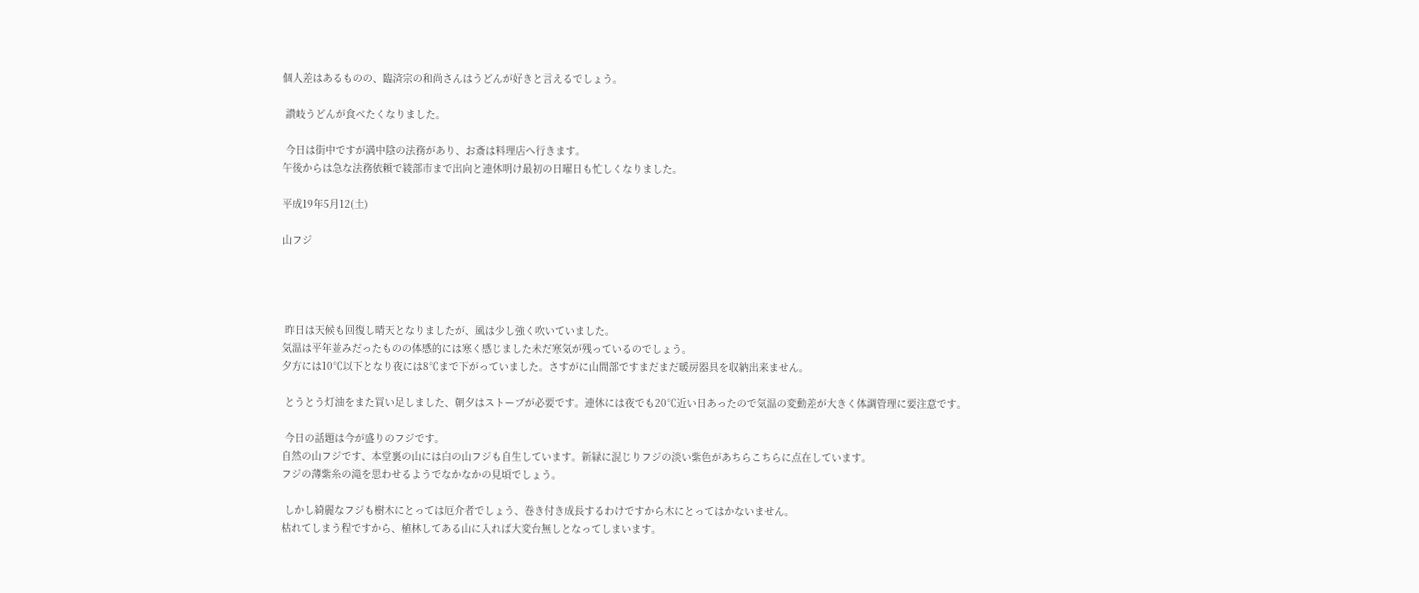個人差はあるものの、臨済宗の和尚さんはうどんが好きと言えるでしょう。

 讃岐うどんが食べたくなりました。

 今日は街中ですが満中陰の法務があり、お斎は料理店へ行きます。
午後からは急な法務依頼で綾部市まで出向と連休明け最初の日曜日も忙しくなりました。

平成19年5月12(土)

山フジ




 昨日は天候も回復し晴天となりましたが、風は少し強く吹いていました。
気温は平年並みだったものの体感的には寒く感じました未だ寒気が残っているのでしょう。
夕方には10℃以下となり夜には8℃まで下がっていました。さすがに山間部ですまだまだ暖房器具を収納出来ません。

 とうとう灯油をまた買い足しました、朝夕はストーブが必要です。連休には夜でも20℃近い日あったので気温の変動差が大きく体調管理に要注意です。

 今日の話題は今が盛りのフジです。
自然の山フジです、本堂裏の山には白の山フジも自生しています。新緑に混じりフジの淡い紫色があちらこちらに点在しています。
フジの薄紫糸の滝を思わせるようでなかなかの見頃でしょう。

 しかし綺麗なフジも樹木にとっては厄介者でしょう、巻き付き成長するわけですから木にとってはかないません。
枯れてしまう程ですから、植林してある山に入れば大変台無しとなってしまいます。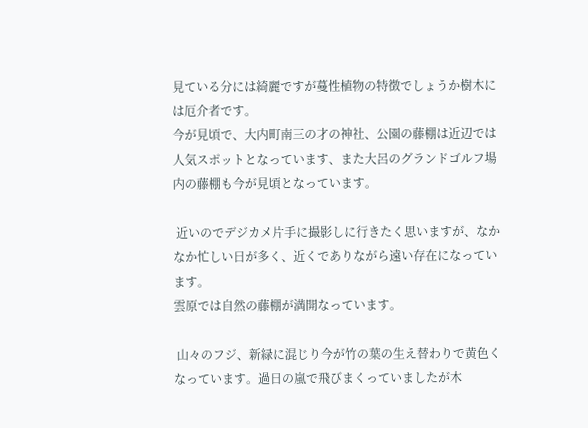見ている分には綺麗ですが蔓性植物の特徴でしょうか樹木には厄介者です。
今が見頃で、大内町南三の才の神社、公園の藤棚は近辺では人気スポットとなっています、また大呂のグランドゴルフ場内の藤棚も今が見頃となっています。

 近いのでデジカメ片手に撮影しに行きたく思いますが、なかなか忙しい日が多く、近くでありながら遠い存在になっています。
雲原では自然の藤棚が満開なっています。

 山々のフジ、新緑に混じり今が竹の葉の生え替わりで黄色くなっています。過日の嵐で飛びまくっていましたが木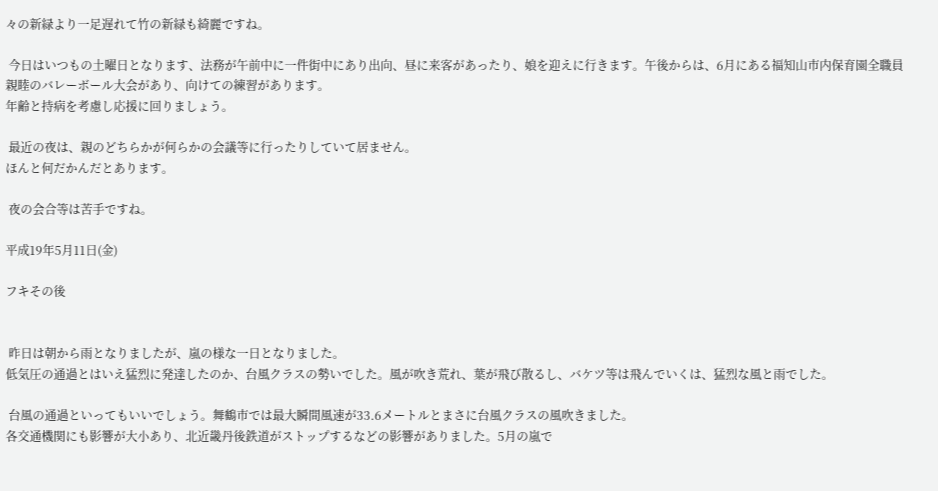々の新緑より一足遅れて竹の新緑も綺麗ですね。

 今日はいつもの土曜日となります、法務が午前中に一件街中にあり出向、昼に来客があったり、娘を迎えに行きます。午後からは、6月にある福知山市内保育園全職員親睦のバレーボール大会があり、向けての練習があります。
年齢と持病を考慮し応援に回りましょう。

 最近の夜は、親のどちらかが何らかの会議等に行ったりしていて居ません。
ほんと何だかんだとあります。

 夜の会合等は苦手ですね。

平成19年5月11日(金)

フキその後


 昨日は朝から雨となりましたが、嵐の様な一日となりました。
低気圧の通過とはいえ猛烈に発達したのか、台風クラスの勢いでした。風が吹き荒れ、葉が飛び散るし、バケツ等は飛んでいくは、猛烈な風と雨でした。

 台風の通過といってもいいでしょう。舞鶴市では最大瞬間風速が33.6メートルとまさに台風クラスの風吹きました。
各交通機関にも影響が大小あり、北近畿丹後鉄道がストップするなどの影響がありました。5月の嵐で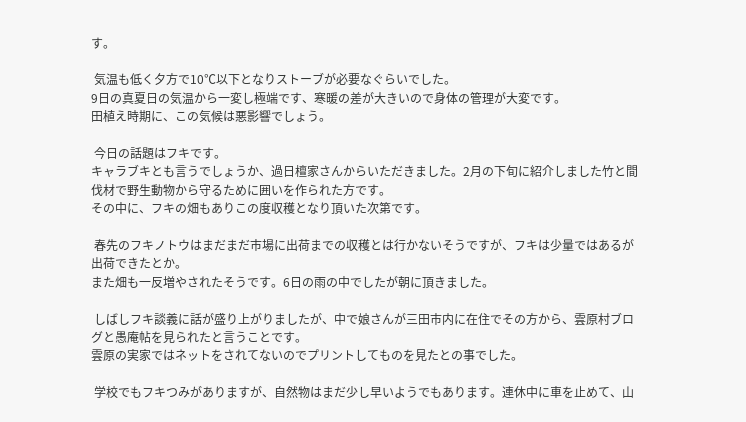す。

 気温も低く夕方で10℃以下となりストーブが必要なぐらいでした。
9日の真夏日の気温から一変し極端です、寒暖の差が大きいので身体の管理が大変です。
田植え時期に、この気候は悪影響でしょう。

 今日の話題はフキです。
キャラブキとも言うでしょうか、過日檀家さんからいただきました。2月の下旬に紹介しました竹と間伐材で野生動物から守るために囲いを作られた方です。
その中に、フキの畑もありこの度収穫となり頂いた次第です。

 春先のフキノトウはまだまだ市場に出荷までの収穫とは行かないそうですが、フキは少量ではあるが出荷できたとか。
また畑も一反増やされたそうです。6日の雨の中でしたが朝に頂きました。

 しばしフキ談義に話が盛り上がりましたが、中で娘さんが三田市内に在住でその方から、雲原村ブログと愚庵帖を見られたと言うことです。
雲原の実家ではネットをされてないのでプリントしてものを見たとの事でした。

 学校でもフキつみがありますが、自然物はまだ少し早いようでもあります。連休中に車を止めて、山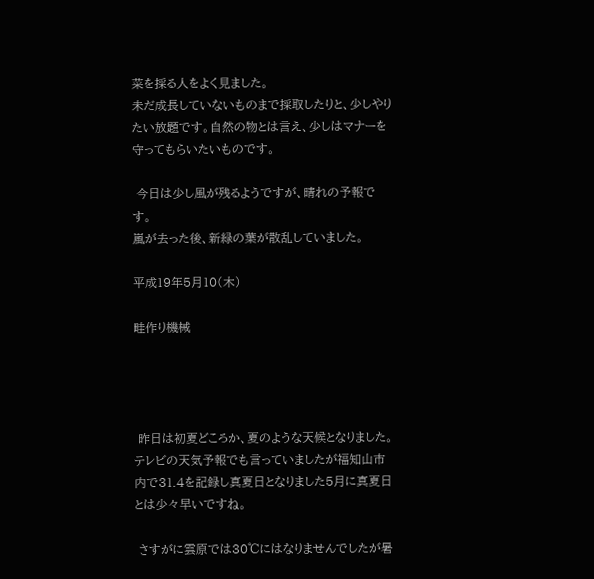菜を採る人をよく見ました。
未だ成長していないものまで採取したりと、少しやりたい放題です。自然の物とは言え、少しはマナーを守ってもらいたいものです。

 今日は少し風が残るようですが、晴れの予報です。
嵐が去った後、新緑の葉が散乱していました。

平成19年5月10(木)

畦作り機械




 昨日は初夏どころか、夏のような天候となりました。
テレビの天気予報でも言っていましたが福知山市内で31.4を記録し真夏日となりました5月に真夏日とは少々早いですね。

 さすがに雲原では30℃にはなりませんでしたが暑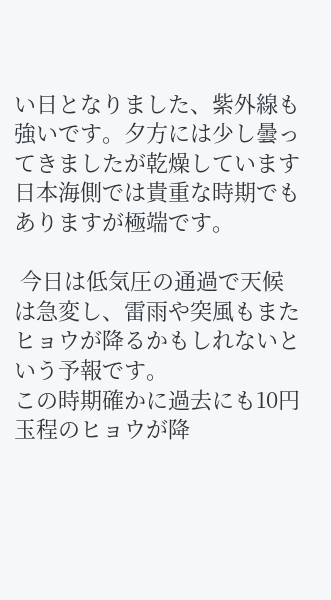い日となりました、紫外線も強いです。夕方には少し曇ってきましたが乾燥しています日本海側では貴重な時期でもありますが極端です。

 今日は低気圧の通過で天候は急変し、雷雨や突風もまたヒョウが降るかもしれないという予報です。
この時期確かに過去にも10円玉程のヒョウが降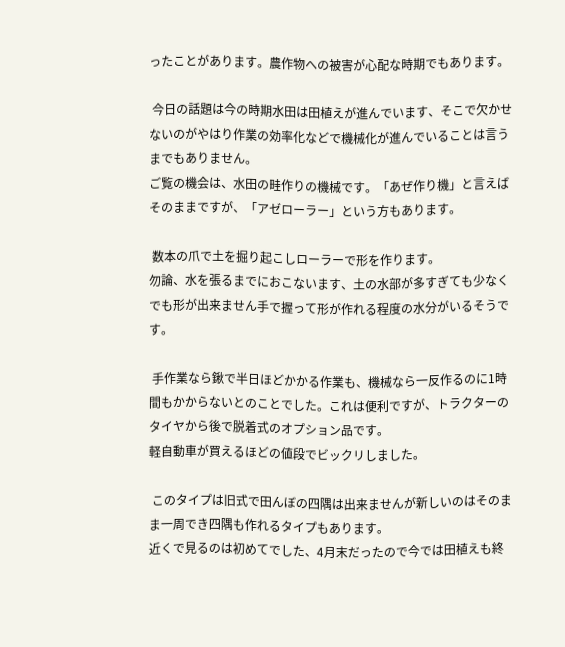ったことがあります。農作物への被害が心配な時期でもあります。

 今日の話題は今の時期水田は田植えが進んでいます、そこで欠かせないのがやはり作業の効率化などで機械化が進んでいることは言うまでもありません。
ご覧の機会は、水田の畦作りの機械です。「あぜ作り機」と言えばそのままですが、「アゼローラー」という方もあります。

 数本の爪で土を掘り起こしローラーで形を作ります。
勿論、水を張るまでにおこないます、土の水部が多すぎても少なくでも形が出来ません手で握って形が作れる程度の水分がいるそうです。

 手作業なら鍬で半日ほどかかる作業も、機械なら一反作るのに1時間もかからないとのことでした。これは便利ですが、トラクターのタイヤから後で脱着式のオプション品です。
軽自動車が買えるほどの値段でビックリしました。

 このタイプは旧式で田んぼの四隅は出来ませんが新しいのはそのまま一周でき四隅も作れるタイプもあります。
近くで見るのは初めてでした、4月末だったので今では田植えも終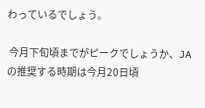わっているでしょう。

 今月下旬頃までがピークでしょうか、JAの推奨する時期は今月20日頃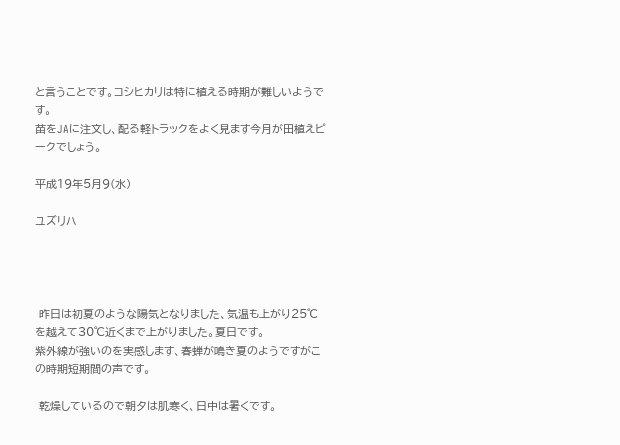と言うことです。コシヒカリは特に植える時期が難しいようです。
苗をJAに注文し、配る軽トラックをよく見ます今月が田植えピークでしょう。

平成19年5月9(水)

ユズリハ




 昨日は初夏のような陽気となりました、気温も上がり25℃を越えて30℃近くまで上がりました。夏日です。
紫外線が強いのを実感します、春蝉が鳴き夏のようですがこの時期短期間の声です。

 乾燥しているので朝夕は肌寒く、日中は暑くです。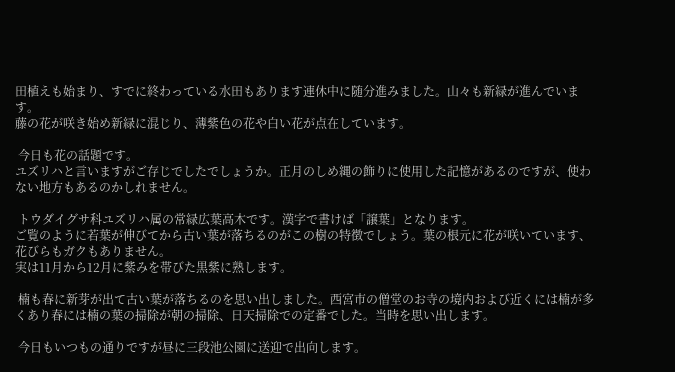田植えも始まり、すでに終わっている水田もあります連休中に随分進みました。山々も新緑が進んでいます。
藤の花が咲き始め新緑に混じり、薄紫色の花や白い花が点在しています。

 今日も花の話題です。
ユズリハと言いますがご存じでしたでしょうか。正月のしめ縄の飾りに使用した記憶があるのですが、使わない地方もあるのかしれません。

 トウダイグサ科ユズリハ属の常緑広葉高木です。漢字で書けば「譲葉」となります。
ご覧のように若葉が伸びてから古い葉が落ちるのがこの樹の特徴でしょう。葉の根元に花が咲いています、花びらもガクもありません。
実は11月から12月に紫みを帯びた黒紫に熟します。

 楠も春に新芽が出て古い葉が落ちるのを思い出しました。西宮市の僧堂のお寺の境内および近くには楠が多くあり春には楠の葉の掃除が朝の掃除、日天掃除での定番でした。当時を思い出します。

 今日もいつもの通りですが昼に三段池公園に送迎で出向します。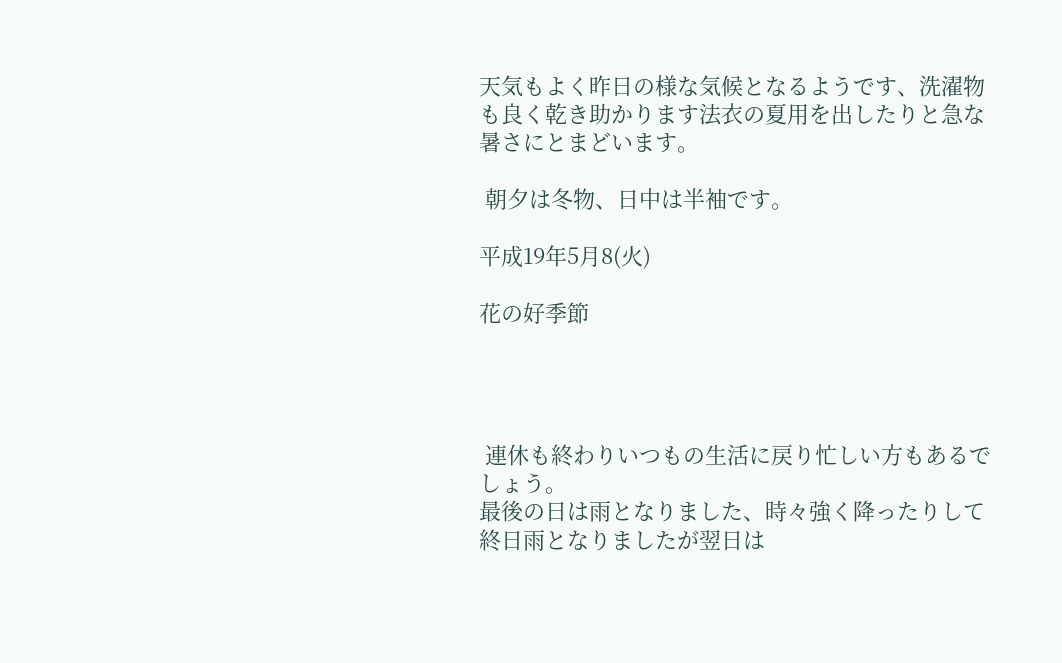天気もよく昨日の様な気候となるようです、洗濯物も良く乾き助かります法衣の夏用を出したりと急な暑さにとまどいます。

 朝夕は冬物、日中は半袖です。

平成19年5月8(火)

花の好季節




 連休も終わりいつもの生活に戻り忙しい方もあるでしょう。
最後の日は雨となりました、時々強く降ったりして終日雨となりましたが翌日は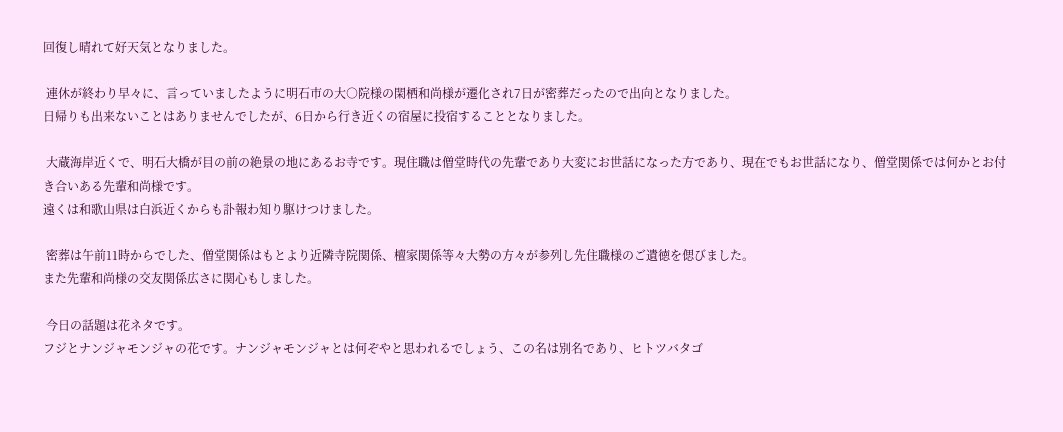回復し晴れて好天気となりました。

 連休が終わり早々に、言っていましたように明石市の大○院様の閑栖和尚様が遷化され7日が密葬だったので出向となりました。
日帰りも出来ないことはありませんでしたが、6日から行き近くの宿屋に投宿することとなりました。

 大蔵海岸近くで、明石大橋が目の前の絶景の地にあるお寺です。現住職は僧堂時代の先輩であり大変にお世話になった方であり、現在でもお世話になり、僧堂関係では何かとお付き合いある先輩和尚様です。
遠くは和歌山県は白浜近くからも訃報わ知り駆けつけました。

 密葬は午前11時からでした、僧堂関係はもとより近隣寺院関係、檀家関係等々大勢の方々が参列し先住職様のご遺徳を偲びました。
また先輩和尚様の交友関係広さに関心もしました。

 今日の話題は花ネタです。
フジとナンジャモンジャの花です。ナンジャモンジャとは何ぞやと思われるでしょう、この名は別名であり、ヒトツバタゴ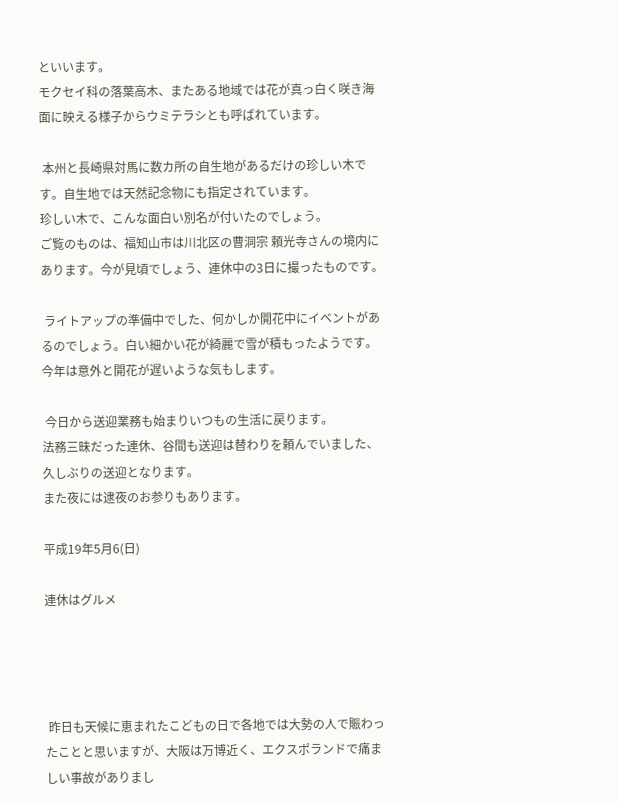といいます。
モクセイ科の落葉高木、またある地域では花が真っ白く咲き海面に映える様子からウミテラシとも呼ばれています。

 本州と長崎県対馬に数カ所の自生地があるだけの珍しい木です。自生地では天然記念物にも指定されています。
珍しい木で、こんな面白い別名が付いたのでしょう。
ご覧のものは、福知山市は川北区の曹洞宗 頼光寺さんの境内にあります。今が見頃でしょう、連休中の3日に撮ったものです。

 ライトアップの準備中でした、何かしか開花中にイベントがあるのでしょう。白い細かい花が綺麗で雪が積もったようです。
今年は意外と開花が遅いような気もします。

 今日から送迎業務も始まりいつもの生活に戻ります。
法務三昧だった連休、谷間も送迎は替わりを頼んでいました、久しぶりの送迎となります。
また夜には逮夜のお参りもあります。

平成19年5月6(日)

連休はグルメ




 昨日も天候に恵まれたこどもの日で各地では大勢の人で賑わったことと思いますが、大阪は万博近く、エクスポランドで痛ましい事故がありまし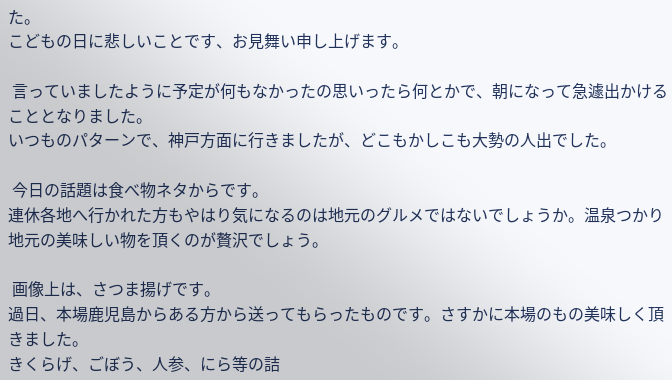た。
こどもの日に悲しいことです、お見舞い申し上げます。

 言っていましたように予定が何もなかったの思いったら何とかで、朝になって急遽出かけることとなりました。
いつものパターンで、神戸方面に行きましたが、どこもかしこも大勢の人出でした。

 今日の話題は食べ物ネタからです。
連休各地へ行かれた方もやはり気になるのは地元のグルメではないでしょうか。温泉つかり地元の美味しい物を頂くのが贅沢でしょう。

 画像上は、さつま揚げです。
過日、本場鹿児島からある方から送ってもらったものです。さすかに本場のもの美味しく頂きました。
きくらげ、ごぼう、人参、にら等の詰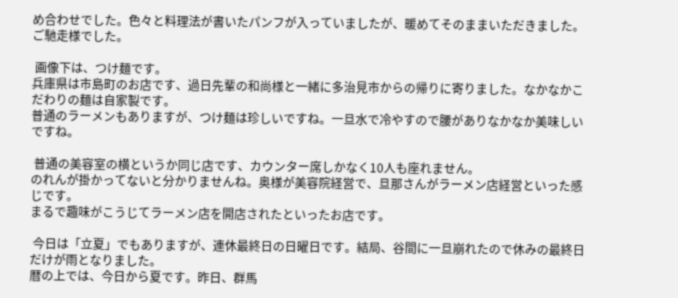め合わせでした。色々と料理法が書いたパンフが入っていましたが、暖めてそのままいただきました。ご馳走様でした。

 画像下は、つけ麺です。
兵庫県は市島町のお店です、過日先輩の和尚様と一緒に多治見市からの帰りに寄りました。なかなかこだわりの麺は自家製です。
普通のラーメンもありますが、つけ麺は珍しいですね。一旦水で冷やすので腰がありなかなか美味しいですね。

 普通の美容室の横というか同じ店です、カウンター席しかなく10人も座れません。
のれんが掛かってないと分かりませんね。奥様が美容院経営で、旦那さんがラーメン店経営といった感じです。
まるで趣味がこうじてラーメン店を開店されたといったお店です。

 今日は「立夏」でもありますが、連休最終日の日曜日です。結局、谷間に一旦崩れたので休みの最終日だけが雨となりました。
暦の上では、今日から夏です。昨日、群馬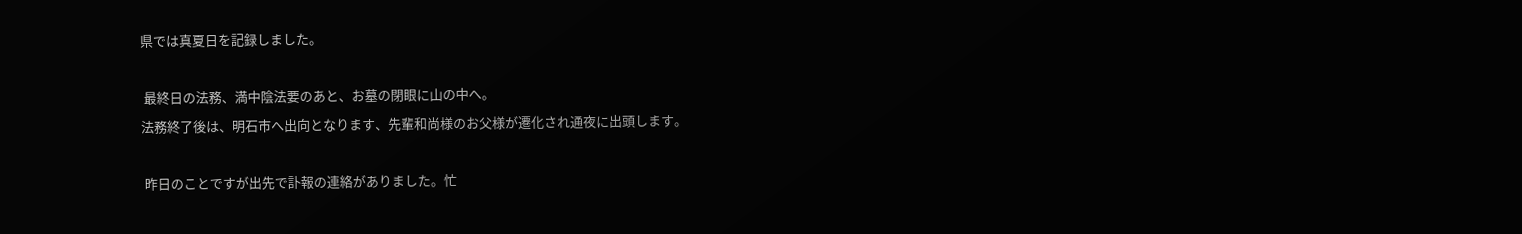県では真夏日を記録しました。

 最終日の法務、満中陰法要のあと、お墓の閉眼に山の中へ。
法務終了後は、明石市へ出向となります、先輩和尚様のお父様が遷化され通夜に出頭します。

 昨日のことですが出先で訃報の連絡がありました。忙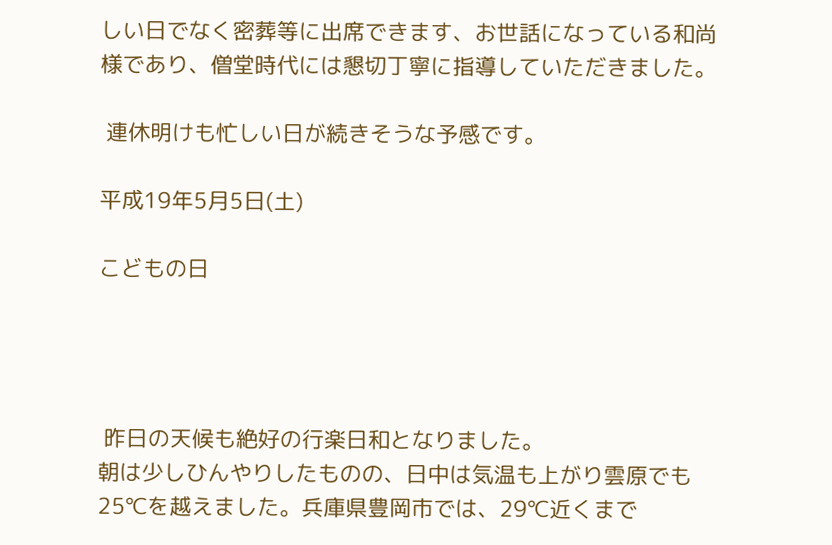しい日でなく密葬等に出席できます、お世話になっている和尚様であり、僧堂時代には懇切丁寧に指導していただきました。

 連休明けも忙しい日が続きそうな予感です。

平成19年5月5日(土)

こどもの日




 昨日の天候も絶好の行楽日和となりました。
朝は少しひんやりしたものの、日中は気温も上がり雲原でも25℃を越えました。兵庫県豊岡市では、29℃近くまで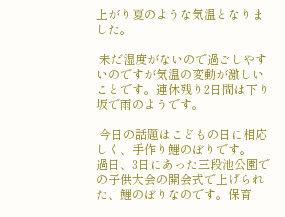上がり夏のような気温となりました。

 未だ湿度がないので過ごしやすいのですが気温の変動が激しいことです。連休残り2日間は下り坂で雨のようです。

 今日の話題はこどもの日に相応しく、手作り鯉のぼりです。
過日、3日にあった三段池公園での子供大会の開会式で上げられた、鯉のぼりなのです。保育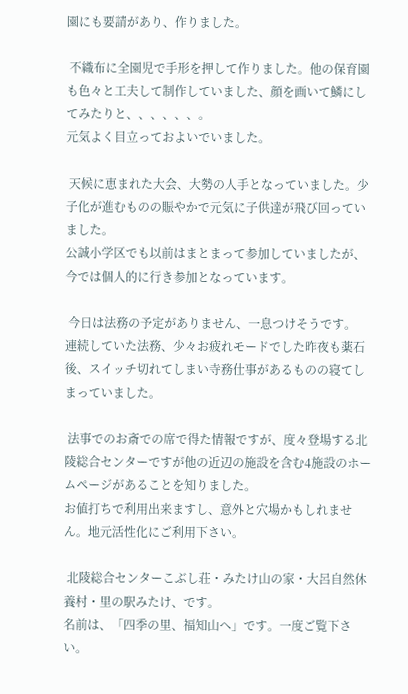園にも要請があり、作りました。

 不織布に全園児で手形を押して作りました。他の保育園も色々と工夫して制作していました、顔を画いて鱗にしてみたりと、、、、、、。
元気よく目立っておよいでいました。

 天候に恵まれた大会、大勢の人手となっていました。少子化が進むものの賑やかで元気に子供達が飛び回っていました。
公誠小学区でも以前はまとまって参加していましたが、今では個人的に行き参加となっています。

 今日は法務の予定がありません、一息つけそうです。
連続していた法務、少々お疲れモードでした昨夜も薬石後、スイッチ切れてしまい寺務仕事があるものの寝てしまっていました。

 法事でのお斎での席で得た情報ですが、度々登場する北陵総合センターですが他の近辺の施設を含む4施設のホームページがあることを知りました。
お値打ちで利用出来ますし、意外と穴場かもしれません。地元活性化にご利用下さい。

 北陵総合センターこぶし荘・みたけ山の家・大呂自然休養村・里の駅みたけ、です。
名前は、「四季の里、福知山へ」です。一度ご覧下さい。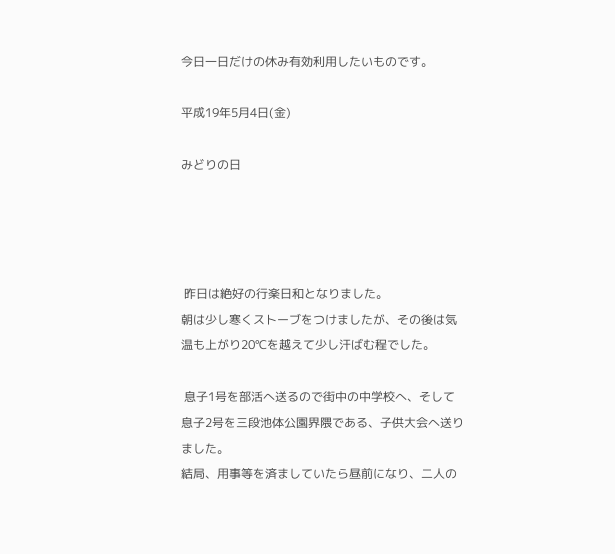今日一日だけの休み有効利用したいものです。

平成19年5月4日(金)

みどりの日




 昨日は絶好の行楽日和となりました。
朝は少し寒くストーブをつけましたが、その後は気温も上がり20℃を越えて少し汗ばむ程でした。

 息子1号を部活へ送るので街中の中学校へ、そして息子2号を三段池体公園界隈である、子供大会へ送りました。
結局、用事等を済ましていたら昼前になり、二人の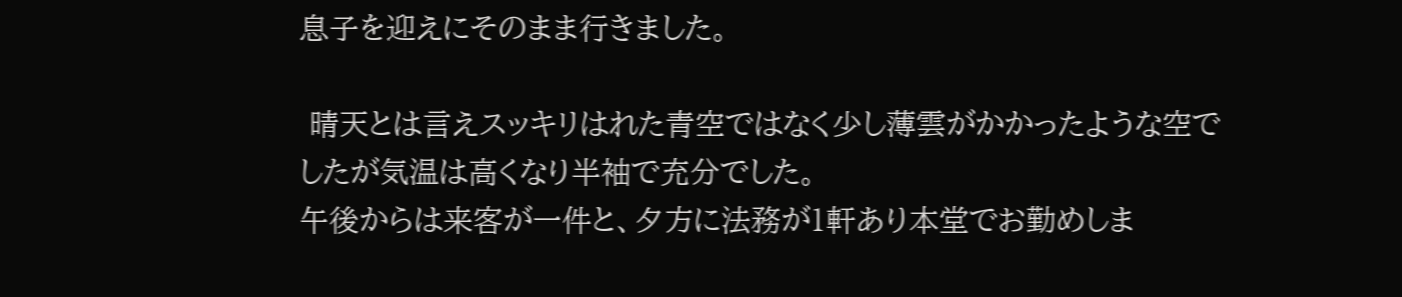息子を迎えにそのまま行きました。

 晴天とは言えスッキリはれた青空ではなく少し薄雲がかかったような空でしたが気温は高くなり半袖で充分でした。
午後からは来客が一件と、夕方に法務が1軒あり本堂でお勤めしま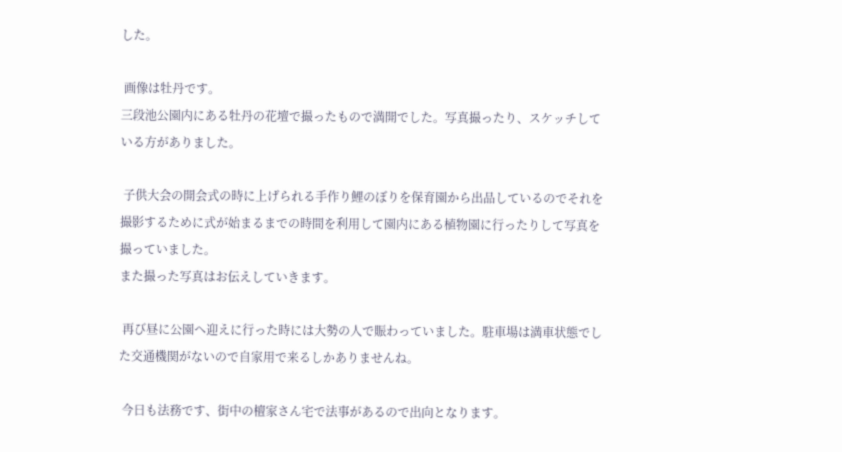した。

 画像は牡丹です。
三段池公園内にある牡丹の花壇で撮ったもので満開でした。写真撮ったり、スケッチしている方がありました。

 子供大会の開会式の時に上げられる手作り鯉のぼりを保育園から出品しているのでそれを撮影するために式が始まるまでの時間を利用して園内にある植物園に行ったりして写真を撮っていました。
また撮った写真はお伝えしていきます。

 再び昼に公園へ迎えに行った時には大勢の人で賑わっていました。駐車場は満車状態でした交通機関がないので自家用で来るしかありませんね。

 今日も法務です、街中の檀家さん宅で法事があるので出向となります。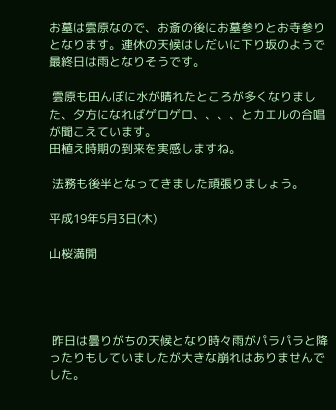お墓は雲原なので、お斎の後にお墓参りとお寺参りとなります。連休の天候はしだいに下り坂のようで最終日は雨となりそうです。

 雲原も田んぼに水が晴れたところが多くなりました、夕方になればゲロゲロ、、、、とカエルの合唱が聞こえています。
田植え時期の到来を実感しますね。

 法務も後半となってきました頑張りましょう。

平成19年5月3日(木)

山桜満開




 昨日は曇りがちの天候となり時々雨がパラパラと降ったりもしていましたが大きな崩れはありませんでした。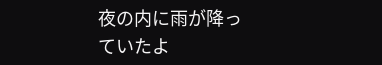夜の内に雨が降っていたよ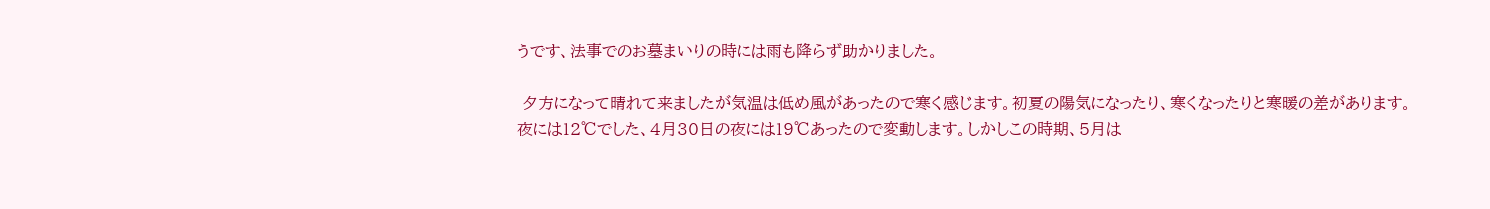うです、法事でのお墓まいりの時には雨も降らず助かりました。

 夕方になって晴れて来ましたが気温は低め風があったので寒く感じます。初夏の陽気になったり、寒くなったりと寒暖の差があります。
夜には12℃でした、4月30日の夜には19℃あったので変動します。しかしこの時期、5月は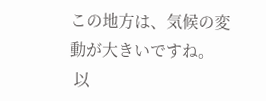この地方は、気候の変動が大きいですね。
 以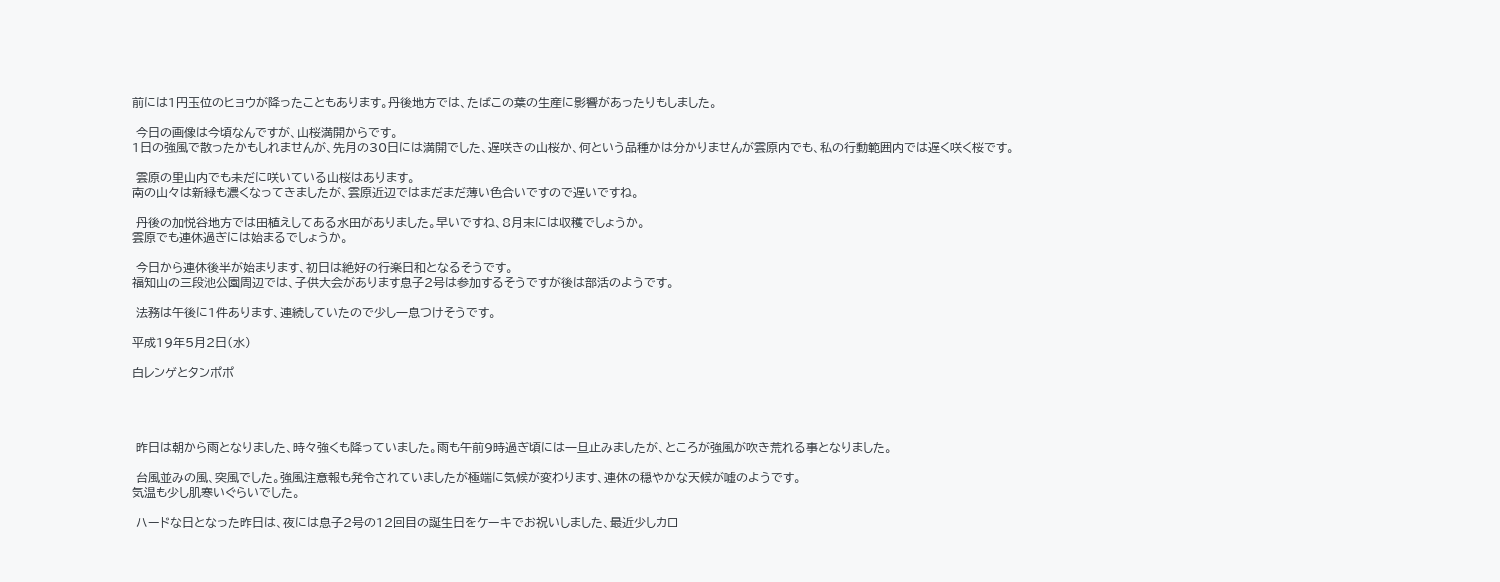前には1円玉位のヒョウが降ったこともあります。丹後地方では、たばこの葉の生産に影響があったりもしました。

 今日の画像は今頃なんですが、山桜満開からです。
1日の強風で散ったかもしれませんが、先月の30日には満開でした、遅咲きの山桜か、何という品種かは分かりませんが雲原内でも、私の行動範囲内では遅く咲く桜です。

 雲原の里山内でも未だに咲いている山桜はあります。
南の山々は新緑も濃くなってきましたが、雲原近辺ではまだまだ薄い色合いですので遅いですね。

 丹後の加悦谷地方では田植えしてある水田がありました。早いですね、8月末には収穫でしょうか。
雲原でも連休過ぎには始まるでしょうか。

 今日から連休後半が始まります、初日は絶好の行楽日和となるそうです。
福知山の三段池公園周辺では、子供大会があります息子2号は参加するそうですが後は部活のようです。

 法務は午後に1件あります、連続していたので少し一息つけそうです。

平成19年5月2日(水)

白レンゲとタンポポ




 昨日は朝から雨となりました、時々強くも降っていました。雨も午前9時過ぎ頃には一旦止みましたが、ところが強風が吹き荒れる事となりました。

 台風並みの風、突風でした。強風注意報も発令されていましたが極端に気候が変わります、連休の穏やかな天候が嘘のようです。
気温も少し肌寒いぐらいでした。

 ハードな日となった昨日は、夜には息子2号の12回目の誕生日をケーキでお祝いしました、最近少しカロ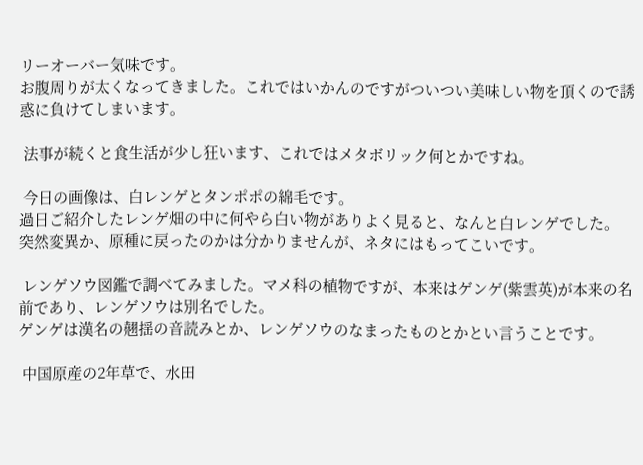リーオーバー気味です。
お腹周りが太くなってきました。これではいかんのですがついつい美味しい物を頂くので誘惑に負けてしまいます。

 法事が続くと食生活が少し狂います、これではメタボリック何とかですね。

 今日の画像は、白レンゲとタンポポの綿毛です。
過日ご紹介したレンゲ畑の中に何やら白い物がありよく見ると、なんと白レンゲでした。
突然変異か、原種に戻ったのかは分かりませんが、ネタにはもってこいです。

 レンゲソウ図鑑で調べてみました。マメ科の植物ですが、本来はゲンゲ(紫雲英)が本来の名前であり、レンゲソウは別名でした。
ゲンゲは漢名の翹揺の音読みとか、レンゲソウのなまったものとかとい言うことです。

 中国原産の2年草で、水田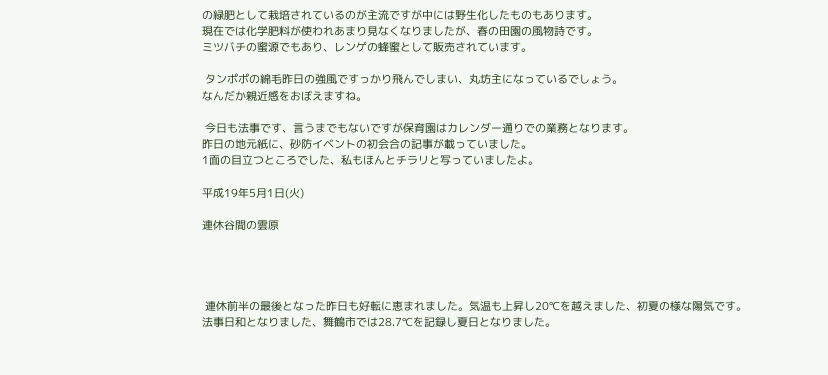の緑肥として栽培されているのが主流ですが中には野生化したものもあります。
現在では化学肥料が使われあまり見なくなりましたが、春の田園の風物詩です。
ミツバチの蜜源でもあり、レンゲの蜂蜜として販売されています。

 タンポポの綿毛昨日の強風ですっかり飛んでしまい、丸坊主になっているでしょう。
なんだか親近感をおぼえますね。

 今日も法事です、言うまでもないですが保育園はカレンダー通りでの業務となります。
昨日の地元紙に、砂防イベントの初会合の記事が載っていました。
1面の目立つところでした、私もほんとチラリと写っていましたよ。

平成19年5月1日(火)

連休谷間の雲原




 連休前半の最後となった昨日も好転に恵まれました。気温も上昇し20℃を越えました、初夏の様な陽気です。
法事日和となりました、舞鶴市では28.7℃を記録し夏日となりました。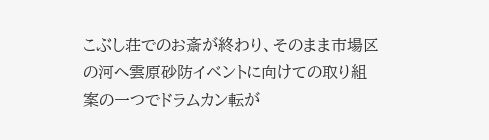こぶし荘でのお斎が終わり、そのまま市場区の河へ雲原砂防イベントに向けての取り組案の一つでドラムカン転が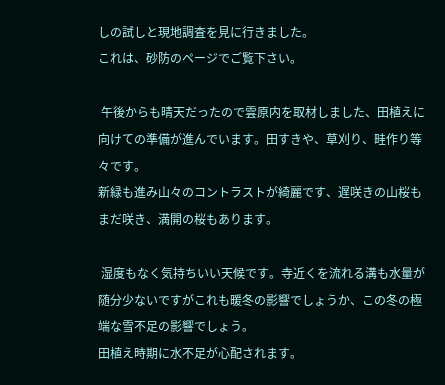しの試しと現地調査を見に行きました。
これは、砂防のページでご覧下さい。

 午後からも晴天だったので雲原内を取材しました、田植えに向けての準備が進んでいます。田すきや、草刈り、畦作り等々です。
新緑も進み山々のコントラストが綺麗です、遅咲きの山桜もまだ咲き、満開の桜もあります。

 湿度もなく気持ちいい天候です。寺近くを流れる溝も水量が随分少ないですがこれも暖冬の影響でしょうか、この冬の極端な雪不足の影響でしょう。
田植え時期に水不足が心配されます。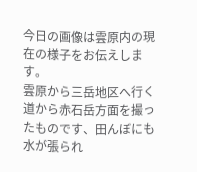今日の画像は雲原内の現在の様子をお伝えします。
雲原から三岳地区へ行く道から赤石岳方面を撮ったものです、田んぼにも水が張られ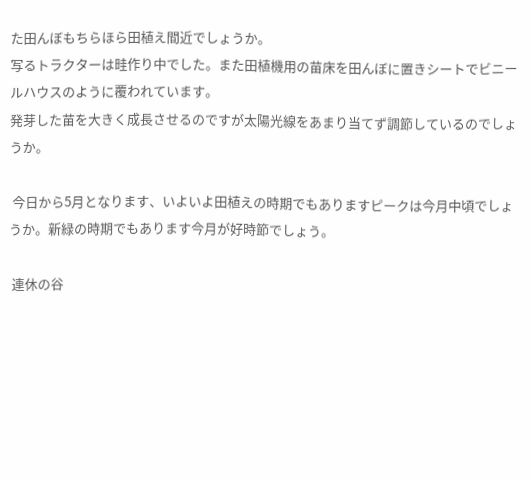た田んぼもちらほら田植え間近でしょうか。
写るトラクターは畦作り中でした。また田植機用の苗床を田んぼに置きシートでビニールハウスのように覆われています。
発芽した苗を大きく成長させるのですが太陽光線をあまり当てず調節しているのでしょうか。

 今日から5月となります、いよいよ田植えの時期でもありますピークは今月中頃でしょうか。新緑の時期でもあります今月が好時節でしょう。

 連休の谷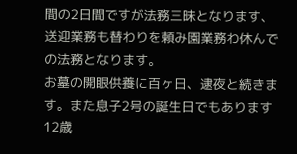間の2日間ですが法務三昧となります、送迎業務も替わりを頼み園業務わ休んでの法務となります。
お墓の開眼供養に百ヶ日、逮夜と続きます。また息子2号の誕生日でもあります12歳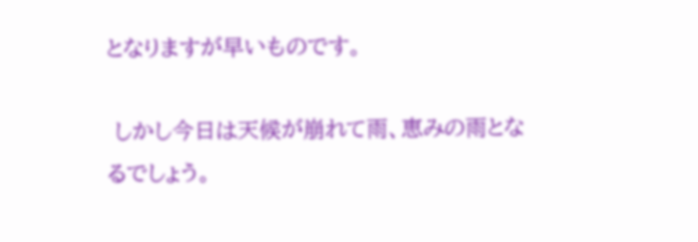となりますが早いものです。

 しかし今日は天候が崩れて雨、恵みの雨となるでしょう。